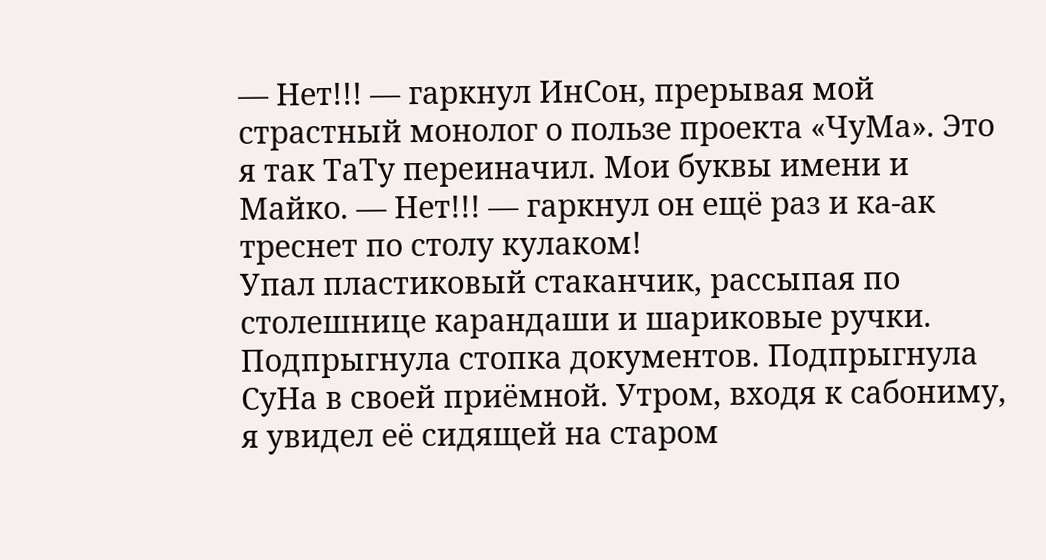— Нет!!! — гаркнул ИнСон, прерывая мой страстный монолог о пользе проекта «ЧуМа». Это я так ТаТу переиначил. Мои буквы имени и Майко. — Нет!!! — гаркнул он ещё раз и ка-ак треснет по столу кулаком!
Упал пластиковый стаканчик, рассыпая по столешнице карандаши и шариковые ручки. Подпрыгнула стопка документов. Подпрыгнула СуНа в своей приёмной. Утром, входя к сабониму, я увидел её сидящей на старом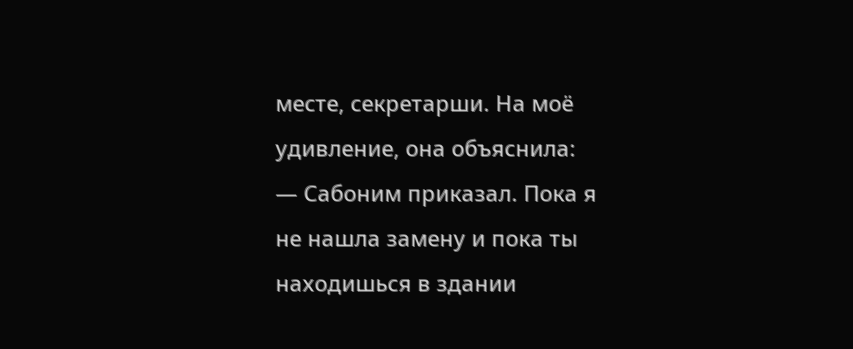месте, секретарши. На моё удивление, она объяснила:
— Сабоним приказал. Пока я не нашла замену и пока ты находишься в здании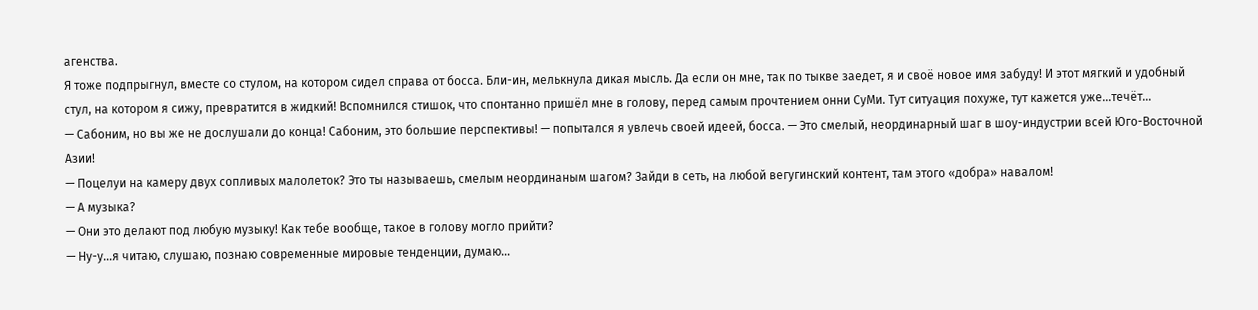агенства.
Я тоже подпрыгнул, вместе со стулом, на котором сидел справа от босса. Бли-ин, мелькнула дикая мысль. Да если он мне, так по тыкве заедет, я и своё новое имя забуду! И этот мягкий и удобный стул, на котором я сижу, превратится в жидкий! Вспомнился стишок, что спонтанно пришёл мне в голову, перед самым прочтением онни СуМи. Тут ситуация похуже, тут кажется уже…течёт…
— Сабоним, но вы же не дослушали до конца! Сабоним, это большие перспективы! — попытался я увлечь своей идеей, босса. — Это смелый, неординарный шаг в шоу-индустрии всей Юго-Восточной Азии!
— Поцелуи на камеру двух сопливых малолеток? Это ты называешь, смелым неординаным шагом? Зайди в сеть, на любой вегугинский контент, там этого «добра» навалом!
— А музыка?
— Они это делают под любую музыку! Как тебе вообще, такое в голову могло прийти?
— Ну-у…я читаю, слушаю, познаю современные мировые тенденции, думаю…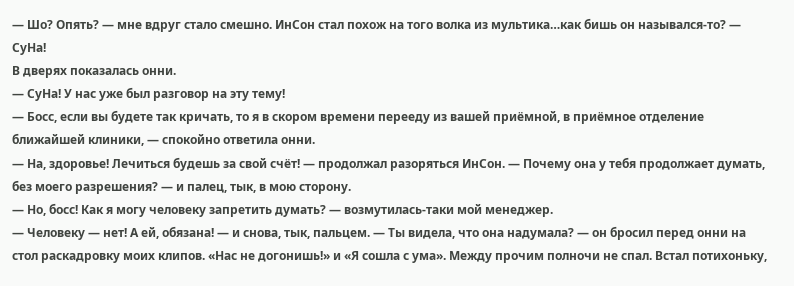— Шо? Опять? — мне вдруг стало смешно. ИнСон стал похож на того волка из мультика…как бишь он назывался-то? — СуНа!
В дверях показалась онни.
— СуНа! У нас уже был разговор на эту тему!
— Босс, если вы будете так кричать, то я в скором времени перееду из вашей приёмной, в приёмное отделение ближайшей клиники, — спокойно ответила онни.
— На, здоровье! Лечиться будешь за свой счёт! — продолжал разоряться ИнСон. — Почему она у тебя продолжает думать, без моего разрешения? — и палец, тык, в мою сторону.
— Но, босс! Как я могу человеку запретить думать? — возмутилась-таки мой менеджер.
— Человеку — нет! А ей, обязана! — и снова, тык, пальцем. — Ты видела, что она надумала? — он бросил перед онни на стол раскадровку моих клипов. «Нас не догонишь!» и «Я сошла с ума». Между прочим полночи не спал. Встал потихоньку,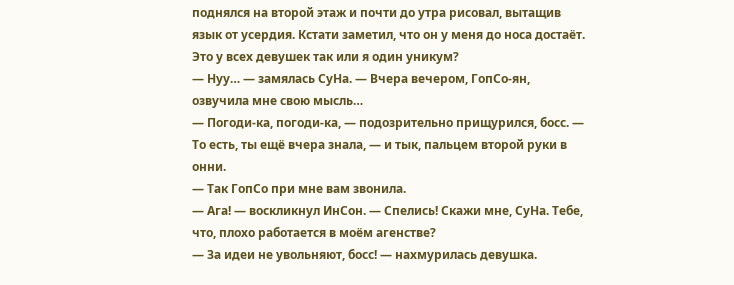поднялся на второй этаж и почти до утра рисовал, вытащив язык от усердия. Кстати заметил, что он у меня до носа достаёт. Это у всех девушек так или я один уникум?
— Нуу… — замялась СуНа. — Вчера вечером, ГопСо-ян, озвучила мне свою мысль…
— Погоди-ка, погоди-ка, — подозрительно прищурился, босс. — То есть, ты ещё вчера знала, — и тык, пальцем второй руки в онни.
— Так ГопСо при мне вам звонила.
— Ага! — воскликнул ИнСон. — Спелись! Скажи мне, СуНа. Тебе, что, плохо работается в моём агенстве?
— За идеи не увольняют, босс! — нахмурилась девушка.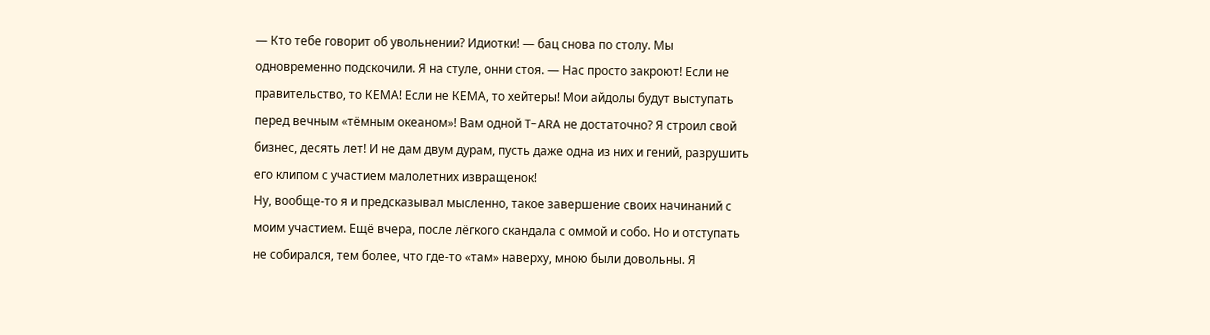— Кто тебе говорит об увольнении? Идиотки! — бац снова по столу. Мы одновременно подскочили. Я на стуле, онни стоя. — Нас просто закроют! Если не правительство, то КЕМА! Если не КЕМА, то хейтеры! Мои айдолы будут выступать перед вечным «тёмным океаном»! Вам одной T-ARA не достаточно? Я строил свой бизнес, десять лет! И не дам двум дурам, пусть даже одна из них и гений, разрушить его клипом с участием малолетних извращенок!
Ну, вообще-то я и предсказывал мысленно, такое завершение своих начинаний с моим участием. Ещё вчера, после лёгкого скандала с оммой и собо. Но и отступать не собирался, тем более, что где-то «там» наверху, мною были довольны. Я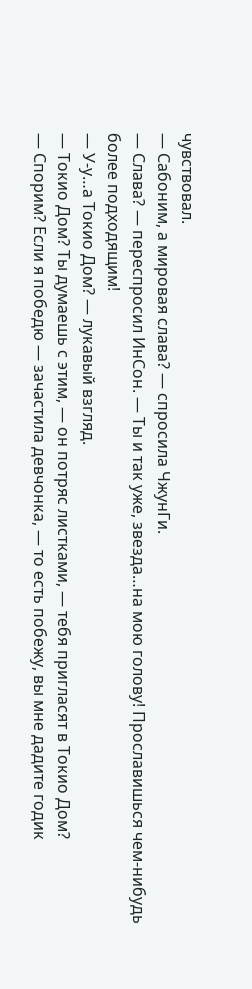чувствовал.
— Сабоним, а мировая слава? — спросила ЧжунГи.
— Слава? — переспросил ИнСон. — Ты и так уже, звезда…на мою голову! Прославишься чем-нибудь более подходящим!
— У-у…а Токио Дом? — лукавый взгляд.
— Токио Дом? Ты думаешь с этим, — он потряс листками, — тебя пригласят в Токио Дом?
— Спорим? Если я победю — зачастила девчонка, — то есть побежу, вы мне дадите годик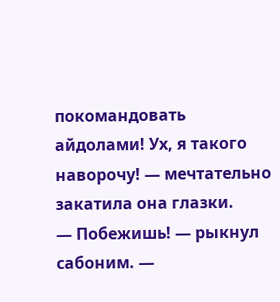покомандовать айдолами! Ух, я такого наворочу! — мечтательно закатила она глазки.
— Побежишь! — рыкнул сабоним. —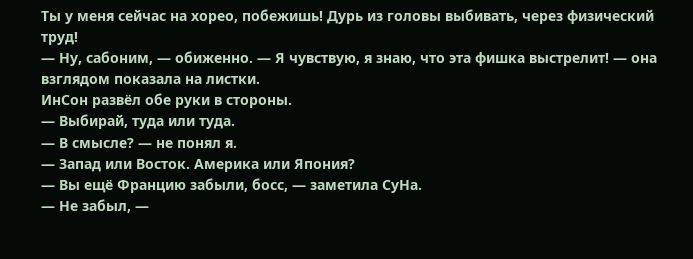Ты у меня сейчас на хорео, побежишь! Дурь из головы выбивать, через физический труд!
— Ну, сабоним, — обиженно. — Я чувствую, я знаю, что эта фишка выстрелит! — она взглядом показала на листки.
ИнСон развёл обе руки в стороны.
— Выбирай, туда или туда.
— В смысле? — не понял я.
— Запад или Восток. Америка или Япония?
— Вы ещё Францию забыли, босс, — заметила СуНа.
— Не забыл, —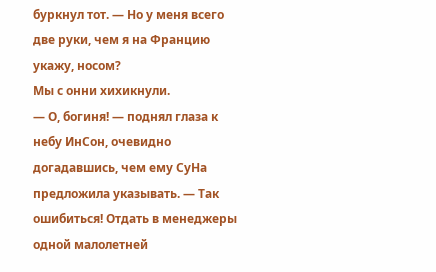буркнул тот. — Но у меня всего две руки, чем я на Францию укажу, носом?
Мы с онни хихикнули.
— О, богиня! — поднял глаза к небу ИнСон, очевидно догадавшись, чем ему СуНа предложила указывать. — Так ошибиться! Отдать в менеджеры одной малолетней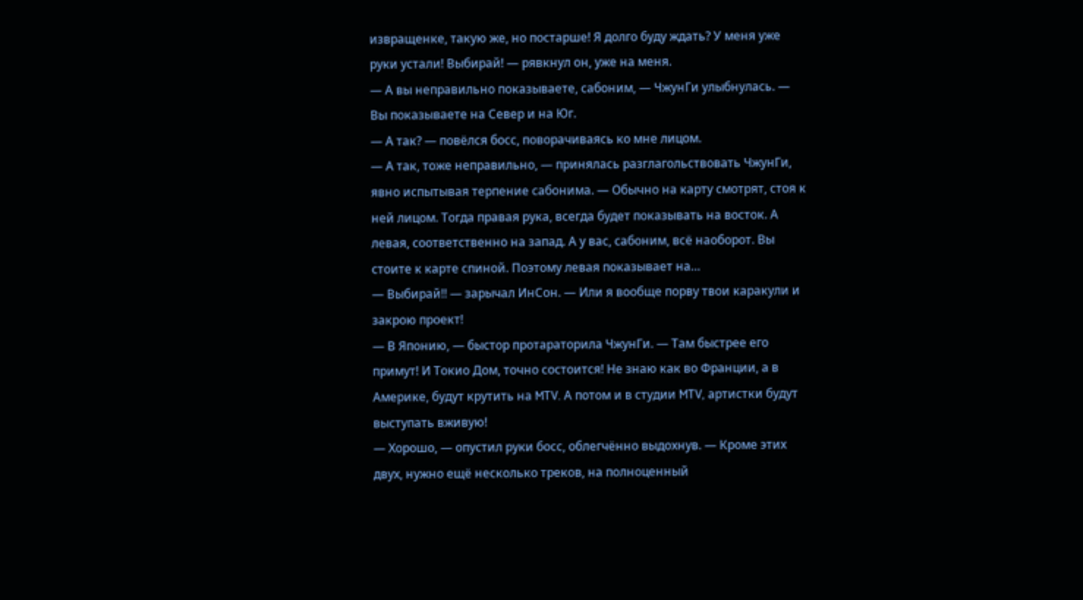извращенке, такую же, но постарше! Я долго буду ждать? У меня уже руки устали! Выбирай! — рявкнул он, уже на меня.
— А вы неправильно показываете, сабоним, — ЧжунГи улыбнулась. — Вы показываете на Север и на Юг.
— А так? — повёлся босс, поворачиваясь ко мне лицом.
— А так, тоже неправильно, — принялась разглагольствовать ЧжунГи, явно испытывая терпение сабонима. — Обычно на карту смотрят, стоя к ней лицом. Тогда правая рука, всегда будет показывать на восток. А левая, соответственно на запад. А у вас, сабоним, всё наоборот. Вы стоите к карте спиной. Поэтому левая показывает на…
— Выбирай!! — зарычал ИнСон. — Или я вообще порву твои каракули и закрою проект!
— В Японию, — быстор протараторила ЧжунГи. — Там быстрее его примут! И Токио Дом, точно состоится! Не знаю как во Франции, а в Америке, будут крутить на MTV. А потом и в студии MTV, артистки будут выступать вживую!
— Хорошо, — опустил руки босс, облегчённо выдохнув. — Кроме этих двух, нужно ещё несколько треков, на полноценный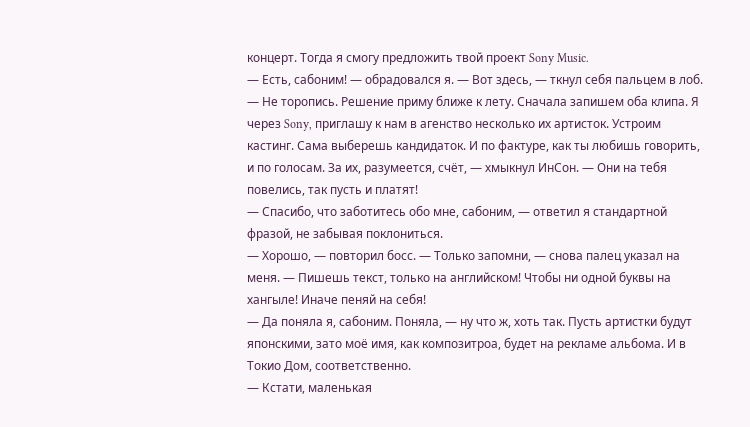концерт. Тогда я смогу предложить твой проект Sony Music.
— Есть, сабоним! — обрадовался я. — Вот здесь, — ткнул себя пальцем в лоб.
— Не торопись. Решение приму ближе к лету. Сначала запишем оба клипа. Я через Sony, приглашу к нам в агенство несколько их артисток. Устроим кастинг. Сама выберешь кандидаток. И по фактуре, как ты любишь говорить, и по голосам. За их, разумеется, счёт, — хмыкнул ИнСон. — Они на тебя повелись, так пусть и платят!
— Спасибо, что заботитесь обо мне, сабоним, — ответил я стандартной фразой, не забывая поклониться.
— Хорошо, — повторил босс. — Только запомни, — снова палец указал на меня. — Пишешь текст, только на английском! Чтобы ни одной буквы на хангыле! Иначе пеняй на себя!
— Да поняла я, сабоним. Поняла, — ну что ж, хоть так. Пусть артистки будут японскими, зато моё имя, как композитроа, будет на рекламе альбома. И в Токио Дом, соответственно.
— Кстати, маленькая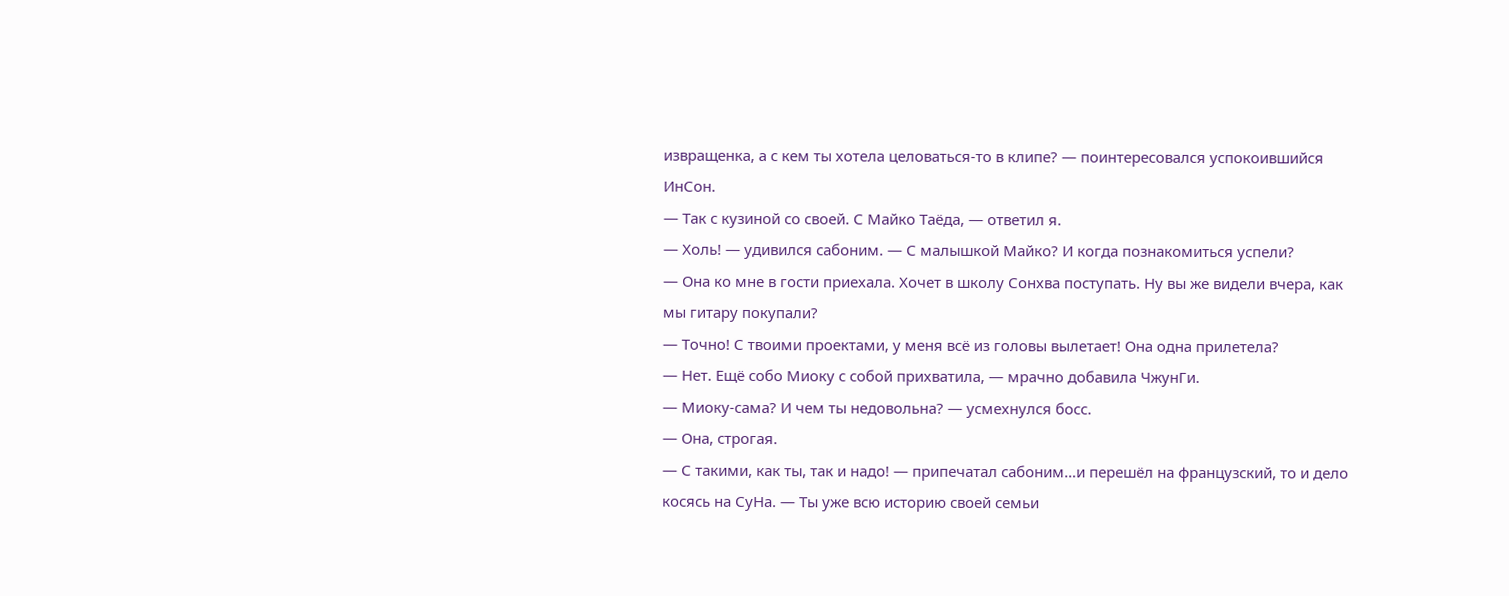извращенка, а с кем ты хотела целоваться-то в клипе? — поинтересовался успокоившийся ИнСон.
— Так с кузиной со своей. С Майко Таёда, — ответил я.
— Холь! — удивился сабоним. — С малышкой Майко? И когда познакомиться успели?
— Она ко мне в гости приехала. Хочет в школу Сонхва поступать. Ну вы же видели вчера, как мы гитару покупали?
— Точно! С твоими проектами, у меня всё из головы вылетает! Она одна прилетела?
— Нет. Ещё собо Миоку с собой прихватила, — мрачно добавила ЧжунГи.
— Миоку-сама? И чем ты недовольна? — усмехнулся босс.
— Она, строгая.
— С такими, как ты, так и надо! — припечатал сабоним…и перешёл на французский, то и дело косясь на СуНа. — Ты уже всю историю своей семьи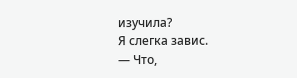изучила?
Я слегка завис.
— Что,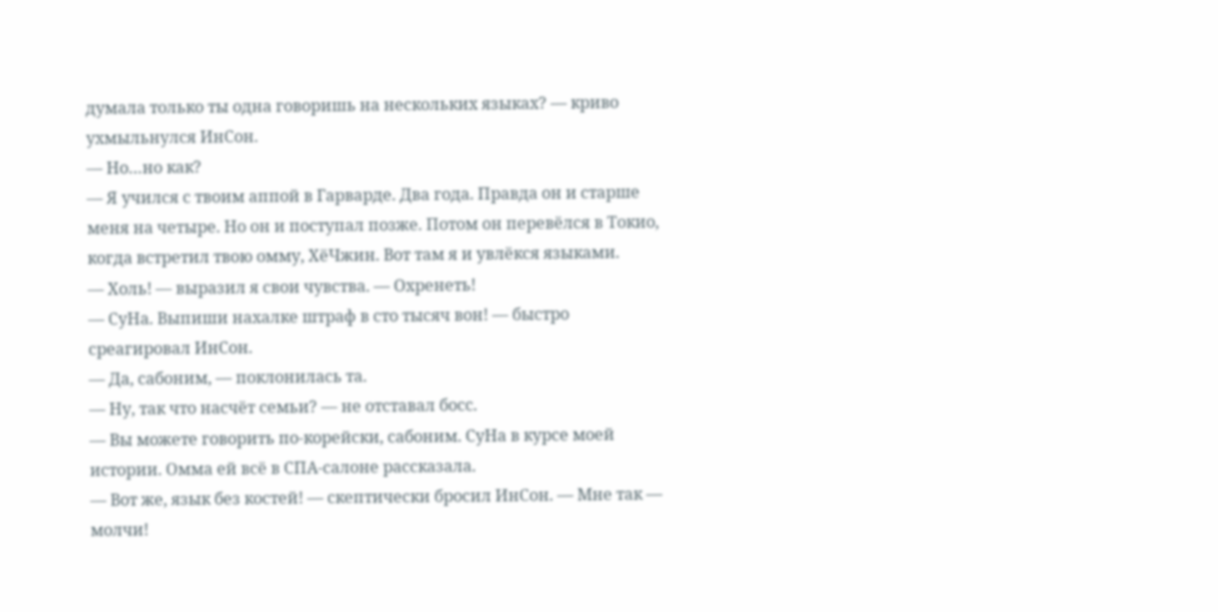думала только ты одна говоришь на нескольких языках? — криво ухмыльнулся ИнСон.
— Но…но как?
— Я учился с твоим аппой в Гарварде. Два года. Правда он и старше меня на четыре. Но он и поступал позже. Потом он перевёлся в Токио, когда встретил твою омму, ХёЧжин. Вот там я и увлёкся языками.
— Холь! — выразил я свои чувства. — Охренеть!
— СуНа. Выпиши нахалке штраф в сто тысяч вон! — быстро среагировал ИнСон.
— Да, сабоним, — поклонилась та.
— Ну, так что насчёт семьи? — не отставал босс.
— Вы можете говорить по-корейски, сабоним. СуНа в курсе моей истории. Омма ей всё в СПА-салоне рассказала.
— Вот же, язык без костей! — скептически бросил ИнСон. — Мне так — молчи!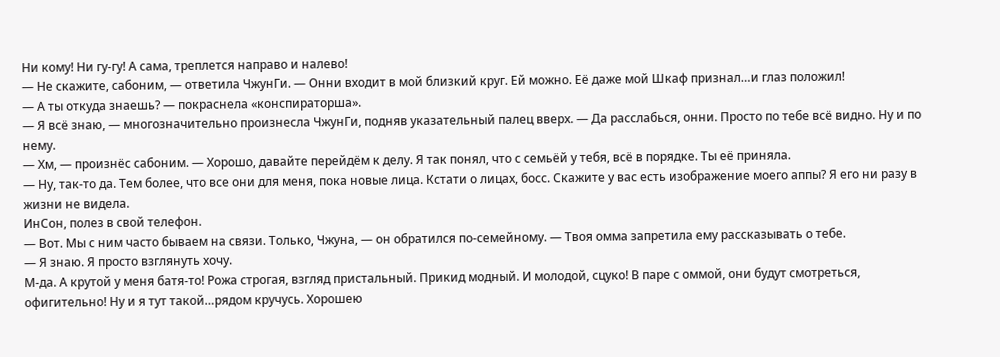Ни кому! Ни гу-гу! А сама, треплется направо и налево!
— Не скажите, сабоним, — ответила ЧжунГи. — Онни входит в мой близкий круг. Ей можно. Её даже мой Шкаф признал…и глаз положил!
— А ты откуда знаешь? — покраснела «конспираторша».
— Я всё знаю, — многозначительно произнесла ЧжунГи, подняв указательный палец вверх. — Да расслабься, онни. Просто по тебе всё видно. Ну и по нему.
— Хм, — произнёс сабоним. — Хорошо, давайте перейдём к делу. Я так понял, что с семьёй у тебя, всё в порядке. Ты её приняла.
— Ну, так-то да. Тем более, что все они для меня, пока новые лица. Кстати о лицах, босс. Скажите у вас есть изображение моего аппы? Я его ни разу в жизни не видела.
ИнСон, полез в свой телефон.
— Вот. Мы с ним часто бываем на связи. Только, Чжуна, — он обратился по-семейному. — Твоя омма запретила ему рассказывать о тебе.
— Я знаю. Я просто взглянуть хочу.
М-да. А крутой у меня батя-то! Рожа строгая, взгляд пристальный. Прикид модный. И молодой, сцуко! В паре с оммой, они будут смотреться, офигительно! Ну и я тут такой…рядом кручусь. Хорошею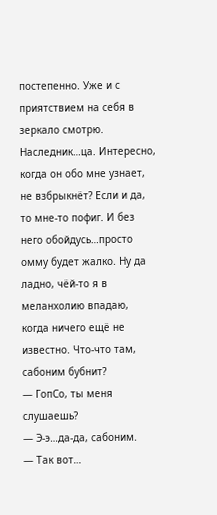постепенно. Уже и с приятствием на себя в зеркало смотрю. Наследник…ца. Интересно, когда он обо мне узнает, не взбрыкнёт? Если и да, то мне-то пофиг. И без него обойдусь…просто омму будет жалко. Ну да ладно, чёй-то я в меланхолию впадаю, когда ничего ещё не известно. Что-что там, сабоним бубнит?
— ГопСо, ты меня слушаешь?
— Э-э…да-да, сабоним.
— Так вот…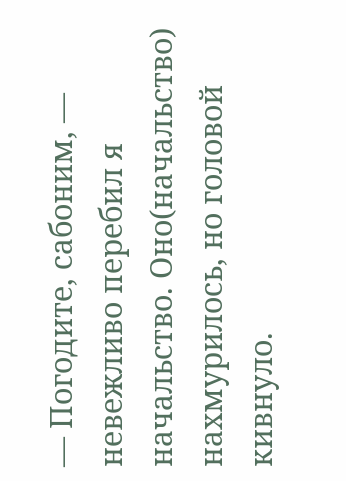— Погодите, сабоним, — невежливо перебил я начальство. Оно(начальство) нахмурилось, но головой кивнуло.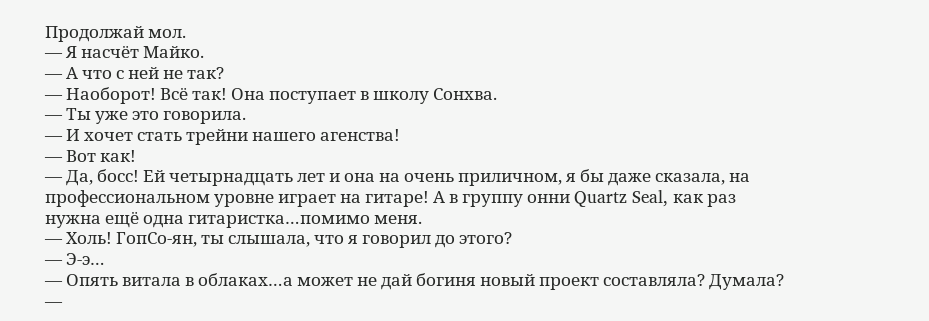Продолжай мол.
— Я насчёт Майко.
— А что с ней не так?
— Наоборот! Всё так! Она поступает в школу Сонхва.
— Ты уже это говорила.
— И хочет стать трейни нашего агенства!
— Вот как!
— Да, босс! Ей четырнадцать лет и она на очень приличном, я бы даже сказала, на профессиональном уровне играет на гитаре! А в группу онни Quartz Seal, как раз нужна ещё одна гитаристка…помимо меня.
— Холь! ГопСо-ян, ты слышала, что я говорил до этого?
— Э-э…
— Опять витала в облаках…а может не дай богиня новый проект составляла? Думала? —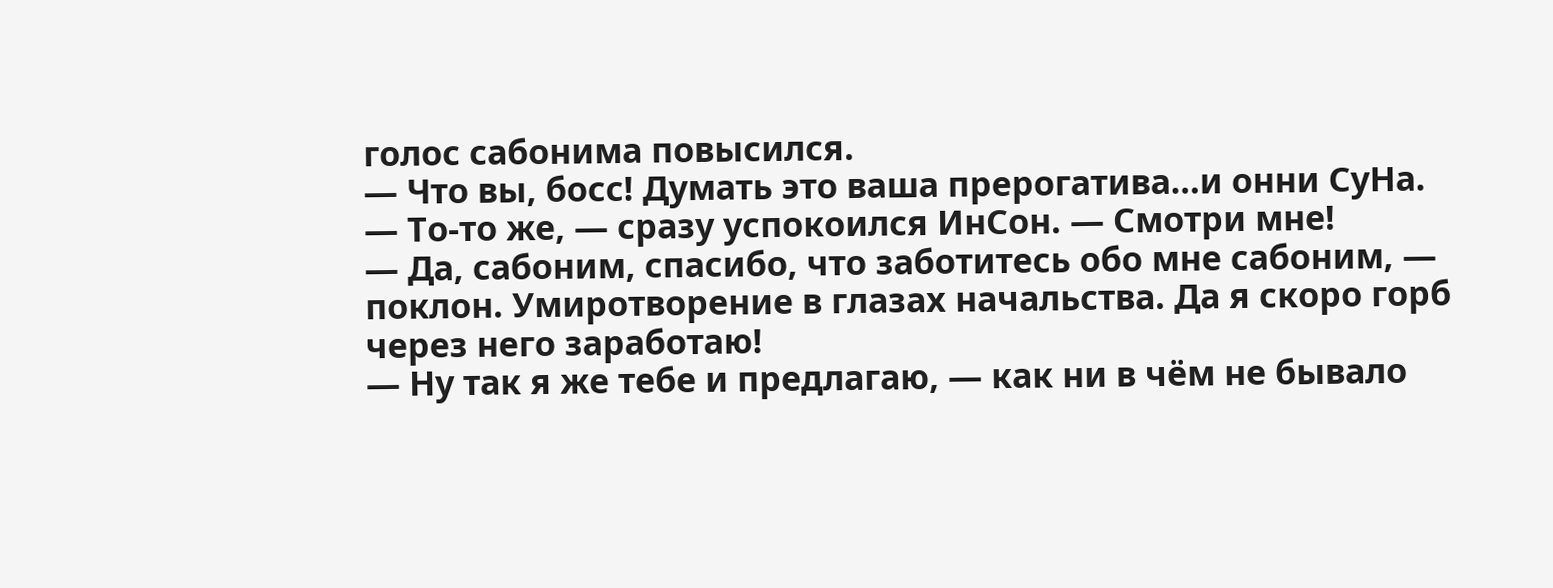голос сабонима повысился.
— Что вы, босс! Думать это ваша прерогатива…и онни СуНа.
— То-то же, — сразу успокоился ИнСон. — Смотри мне!
— Да, сабоним, спасибо, что заботитесь обо мне сабоним, — поклон. Умиротворение в глазах начальства. Да я скоро горб через него заработаю!
— Ну так я же тебе и предлагаю, — как ни в чём не бывало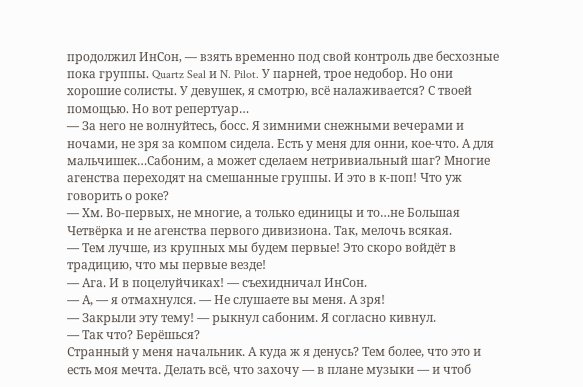продолжил ИнСон, — взять временно под свой контроль две бесхозные пока группы. Quartz Seal и N. Pilot. У парней, трое недобор. Но они хорошие солисты. У девушек, я смотрю, всё налаживается? С твоей помощью. Но вот репертуар…
— За него не волнуйтесь, босс. Я зимними снежными вечерами и ночами, не зря за компом сидела. Есть у меня для онни, кое-что. А для мальчишек…Сабоним, а может сделаем нетривиальный шаг? Многие агенства переходят на смешанные группы. И это в к-поп! Что уж говорить о роке?
— Хм. Во-первых, не многие, а только единицы и то…не Большая Четвёрка и не агенства первого дивизиона. Так, мелочь всякая.
— Тем лучше, из крупных мы будем первые! Это скоро войдёт в традицию, что мы первые везде!
— Ага. И в поцелуйчиках! — съехидничал ИнСон.
— А, — я отмахнулся. — Не слушаете вы меня. А зря!
— Закрыли эту тему! — рыкнул сабоним. Я согласно кивнул.
— Так что? Берёшься?
Странный у меня начальник. А куда ж я денусь? Тем более, что это и есть моя мечта. Делать всё, что захочу — в плане музыки — и чтоб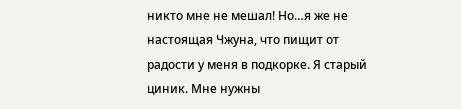никто мне не мешал! Но…я же не настоящая Чжуна, что пищит от радости у меня в подкорке. Я старый циник. Мне нужны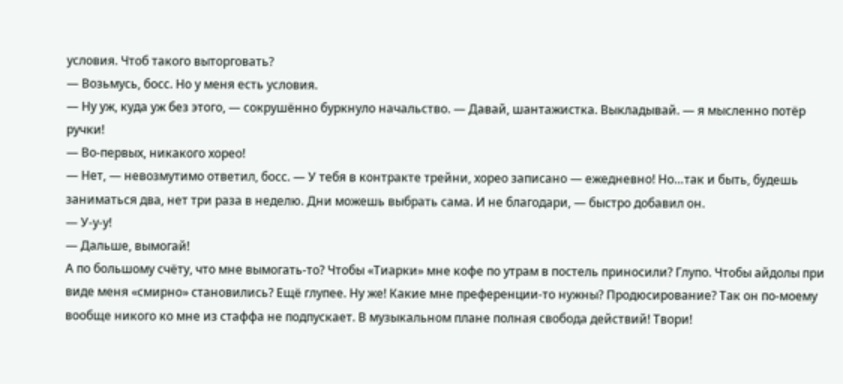условия. Чтоб такого выторговать?
— Возьмусь, босс. Но у меня есть условия.
— Ну уж, куда уж без этого, — сокрушённо буркнуло начальство. — Давай, шантажистка. Выкладывай. — я мысленно потёр ручки!
— Во-первых, никакого хорео!
— Нет, — невозмутимо ответил, босс. — У тебя в контракте трейни, хорео записано — ежедневно! Но…так и быть, будешь заниматься два, нет три раза в неделю. Дни можешь выбрать сама. И не благодари, — быстро добавил он.
— У-у-у!
— Дальше, вымогай!
А по большому счёту, что мне вымогать-то? Чтобы «Тиарки» мне кофе по утрам в постель приносили? Глупо. Чтобы айдолы при виде меня «смирно» становились? Ещё глупее. Ну же! Какие мне преференции-то нужны? Продюсирование? Так он по-моему вообще никого ко мне из стаффа не подпускает. В музыкальном плане полная свобода действий! Твори!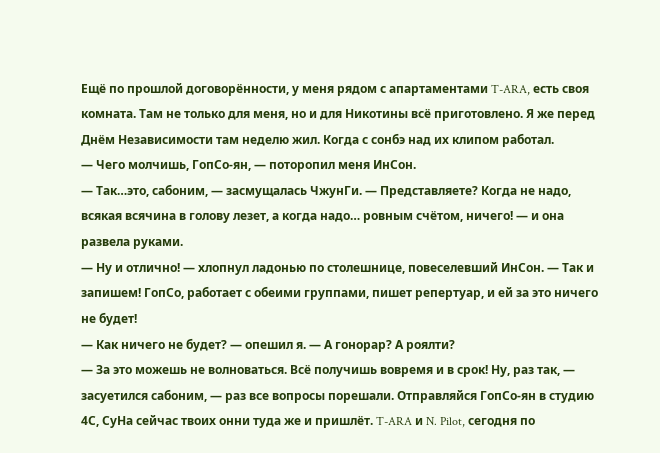Ещё по прошлой договорённости, у меня рядом с апартаментами T-ARA, есть своя комната. Там не только для меня, но и для Никотины всё приготовлено. Я же перед Днём Независимости там неделю жил. Когда с сонбэ над их клипом работал.
— Чего молчишь, ГопСо-ян, — поторопил меня ИнСон.
— Так…это, сабоним, — засмущалась ЧжунГи. — Представляете? Когда не надо, всякая всячина в голову лезет, а когда надо… ровным счётом, ничего! — и она развела руками.
— Ну и отлично! — хлопнул ладонью по столешнице, повеселевший ИнСон. — Так и запишем! ГопСо, работает с обеими группами, пишет репертуар, и ей за это ничего не будет!
— Как ничего не будет? — опешил я. — А гонорар? А роялти?
— За это можешь не волноваться. Всё получишь вовремя и в срок! Ну, раз так, — засуетился сабоним, — раз все вопросы порешали. Отправляйся ГопСо-ян в студию 4С, СуНа сейчас твоих онни туда же и пришлёт. T-ARA и N. Pilot, сегодня по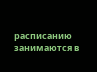расписанию занимаются в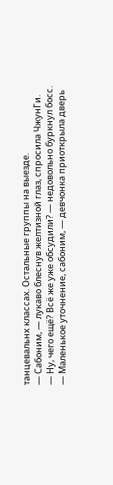танцевальнх классах. Остальные группы на выезде.
— Сабоним, — лукаво блеснув желтизной глаз, спросила ЧжунГи.
— Ну, чего ещё? Всё же уже обсудили? — недовольно буркнул босс.
— Маленькое уточнение, сабоним, — девчонка приоткрыла дверь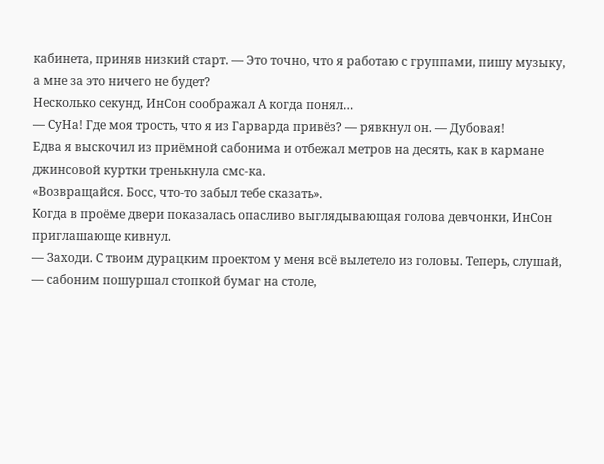кабинета, приняв низкий старт. — Это точно, что я работаю с группами, пишу музыку, а мне за это ничего не будет?
Несколько секунд, ИнСон соображал А когда понял…
— СуНа! Где моя трость, что я из Гарварда привёз? — рявкнул он. — Дубовая!
Едва я выскочил из приёмной сабонима и отбежал метров на десять, как в кармане джинсовой куртки тренькнула смс-ка.
«Возвращайся. Босс, что-то забыл тебе сказать».
Когда в проёме двери показалась опасливо выглядывающая голова девчонки, ИнСон приглашающе кивнул.
— Заходи. С твоим дурацким проектом у меня всё вылетело из головы. Теперь, слушай, — сабоним пошуршал стопкой бумаг на столе,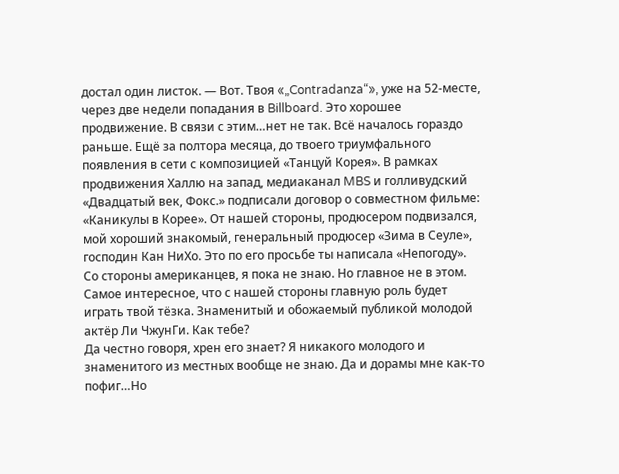достал один листок. — Вот. Твоя «„Contradanza“», уже на 52-месте, через две недели попадания в Billboard. Это хорошее продвижение. В связи с этим…нет не так. Всё началось гораздо раньше. Ещё за полтора месяца, до твоего триумфального появления в сети с композицией «Танцуй Корея». В рамках продвижения Халлю на запад, медиаканал MBS и голливудский «Двадцатый век, Фокс.» подписали договор о совместном фильме: «Каникулы в Корее». От нашей стороны, продюсером подвизался, мой хороший знакомый, генеральный продюсер «Зима в Сеуле», господин Кан НиХо. Это по его просьбе ты написала «Непогоду». Со стороны американцев, я пока не знаю. Но главное не в этом. Самое интересное, что с нашей стороны главную роль будет играть твой тёзка. Знаменитый и обожаемый публикой молодой актёр Ли ЧжунГи. Как тебе?
Да честно говоря, хрен его знает? Я никакого молодого и знаменитого из местных вообще не знаю. Да и дорамы мне как-то пофиг…Но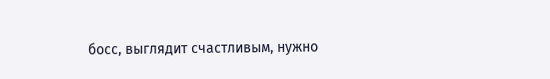босс, выглядит счастливым, нужно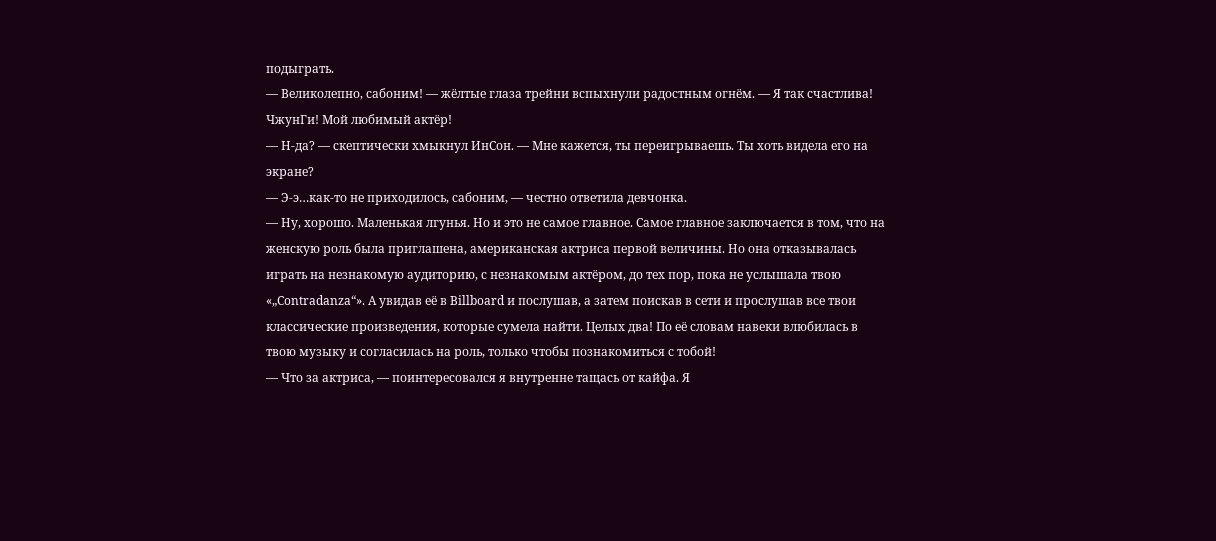подыграть.
— Великолепно, сабоним! — жёлтые глаза трейни вспыхнули радостным огнём. — Я так счастлива! ЧжунГи! Мой любимый актёр!
— Н-да? — скептически хмыкнул ИнСон. — Мне кажется, ты переигрываешь. Ты хоть видела его на экране?
— Э-э…как-то не приходилось, сабоним, — честно ответила девчонка.
— Ну, хорошо. Маленькая лгунья. Но и это не самое главное. Самое главное заключается в том, что на женскую роль была приглашена, американская актриса первой величины. Но она отказывалась играть на незнакомую аудиторию, с незнакомым актёром, до тех пор, пока не услышала твою «„Contradanza“». А увидав её в Billboard и послушав, а затем поискав в сети и прослушав все твои классические произведения, которые сумела найти. Целых два! По её словам навеки влюбилась в твою музыку и согласилась на роль, только чтобы познакомиться с тобой!
— Что за актриса, — поинтересовался я внутренне тащась от кайфа. Я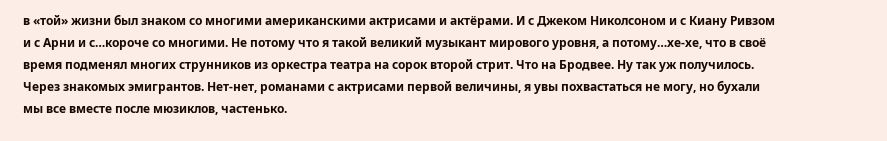в «той» жизни был знаком со многими американскими актрисами и актёрами. И с Джеком Николсоном и с Киану Ривзом и с Арни и с…короче со многими. Не потому что я такой великий музыкант мирового уровня, а потому…хе-хе, что в своё время подменял многих струнников из оркестра театра на сорок второй стрит. Что на Бродвее. Ну так уж получилось. Через знакомых эмигрантов. Нет-нет, романами с актрисами первой величины, я увы похвастаться не могу, но бухали мы все вместе после мюзиклов, частенько.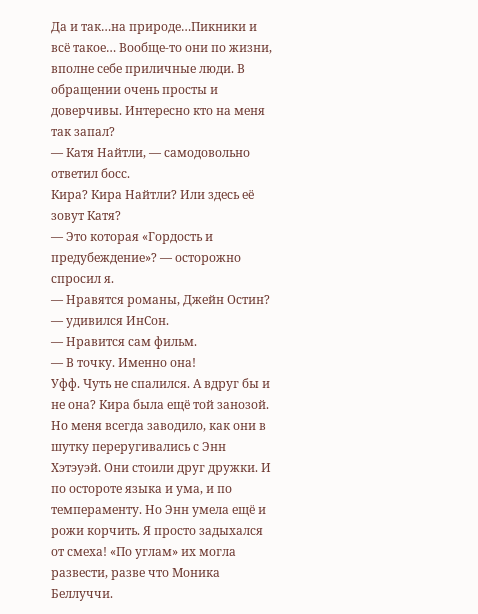Да и так…на природе…Пикники и всё такое… Вообще-то они по жизни, вполне себе приличные люди. В обращении очень просты и доверчивы. Интересно кто на меня так запал?
— Катя Найтли, — самодовольно ответил босс.
Кира? Кира Найтли? Или здесь её зовут Катя?
— Это которая «Гордость и предубеждение»? — осторожно спросил я.
— Нравятся романы, Джейн Остин? — удивился ИнСон.
— Нравится сам фильм.
— В точку. Именно она!
Уфф. Чуть не спалился. А вдруг бы и не она? Кира была ещё той занозой. Но меня всегда заводило, как они в шутку переругивались с Энн Хэтэуэй. Они стоили друг дружки. И по остороте языка и ума, и по темпераменту. Но Энн умела ещё и рожи корчить. Я просто задыхался от смеха! «По углам» их могла развести, разве что Моника Беллуччи.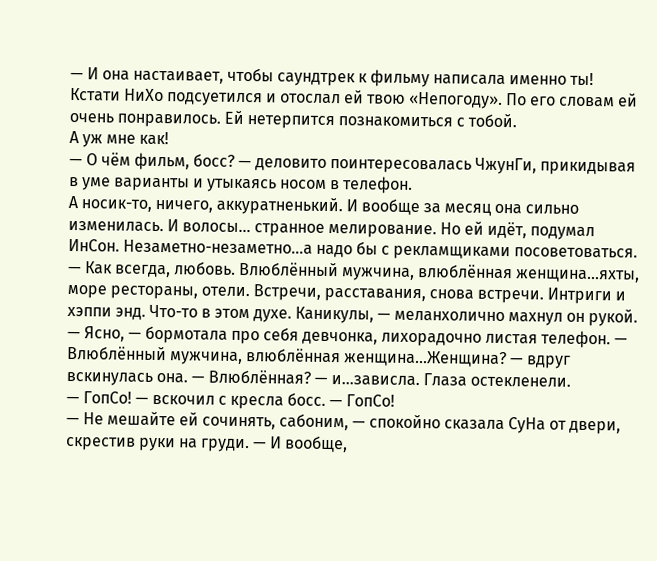— И она настаивает, чтобы саундтрек к фильму написала именно ты! Кстати НиХо подсуетился и отослал ей твою «Непогоду». По его словам ей очень понравилось. Ей нетерпится познакомиться с тобой.
А уж мне как!
— О чём фильм, босс? — деловито поинтересовалась ЧжунГи, прикидывая в уме варианты и утыкаясь носом в телефон.
А носик-то, ничего, аккуратненький. И вообще за месяц она сильно изменилась. И волосы… странное мелирование. Но ей идёт, подумал ИнСон. Незаметно-незаметно…а надо бы с рекламщиками посоветоваться.
— Как всегда, любовь. Влюблённый мужчина, влюблённая женщина…яхты, море рестораны, отели. Встречи, расставания, снова встречи. Интриги и хэппи энд. Что-то в этом духе. Каникулы, — меланхолично махнул он рукой.
— Ясно, — бормотала про себя девчонка, лихорадочно листая телефон. — Влюблённый мужчина, влюблённая женщина…Женщина? — вдруг вскинулась она. — Влюблённая? — и…зависла. Глаза остекленели.
— ГопСо! — вскочил с кресла босс. — ГопСо!
— Не мешайте ей сочинять, сабоним, — спокойно сказала СуНа от двери, скрестив руки на груди. — И вообще,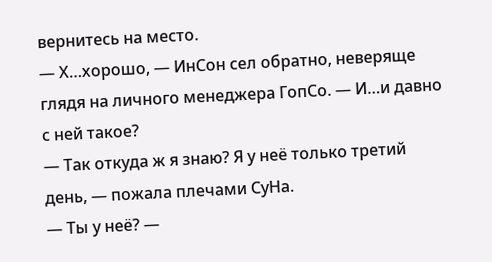вернитесь на место.
— Х…хорошо, — ИнСон сел обратно, неверяще глядя на личного менеджера ГопСо. — И…и давно с ней такое?
— Так откуда ж я знаю? Я у неё только третий день, — пожала плечами СуНа.
— Ты у неё? —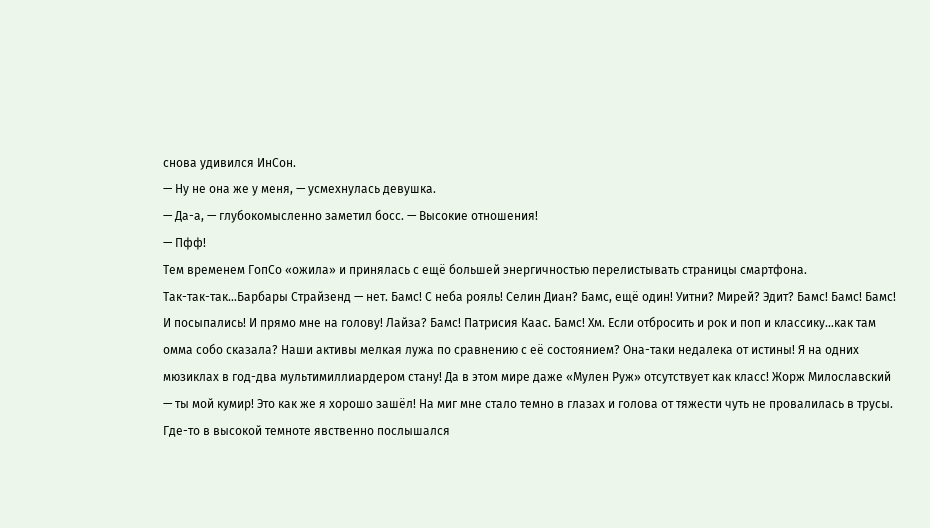снова удивился ИнСон.
— Ну не она же у меня, — усмехнулась девушка.
— Да-а, — глубокомысленно заметил босс. — Высокие отношения!
— Пфф!
Тем временем ГопСо «ожила» и принялась с ещё большей энергичностью перелистывать страницы смартфона.
Так-так-так…Барбары Страйзенд — нет. Бамс! С неба рояль! Селин Диан? Бамс, ещё один! Уитни? Мирей? Эдит? Бамс! Бамс! Бамс! И посыпались! И прямо мне на голову! Лайза? Бамс! Патрисия Каас. Бамс! Хм. Если отбросить и рок и поп и классику…как там омма собо сказала? Наши активы мелкая лужа по сравнению с её состоянием? Она-таки недалека от истины! Я на одних мюзиклах в год-два мультимиллиардером стану! Да в этом мире даже «Мулен Руж» отсутствует как класс! Жорж Милославский — ты мой кумир! Это как же я хорошо зашёл! На миг мне стало темно в глазах и голова от тяжести чуть не провалилась в трусы. Где-то в высокой темноте явственно послышался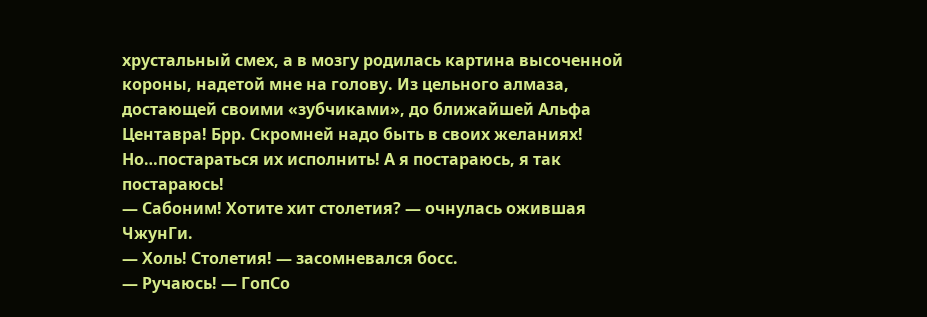хрустальный смех, а в мозгу родилась картина высоченной короны, надетой мне на голову. Из цельного алмаза, достающей своими «зубчиками», до ближайшей Альфа Центавра! Брр. Скромней надо быть в своих желаниях! Но…постараться их исполнить! А я постараюсь, я так постараюсь!
— Сабоним! Хотите хит столетия? — очнулась ожившая ЧжунГи.
— Холь! Столетия! — засомневался босс.
— Ручаюсь! — ГопСо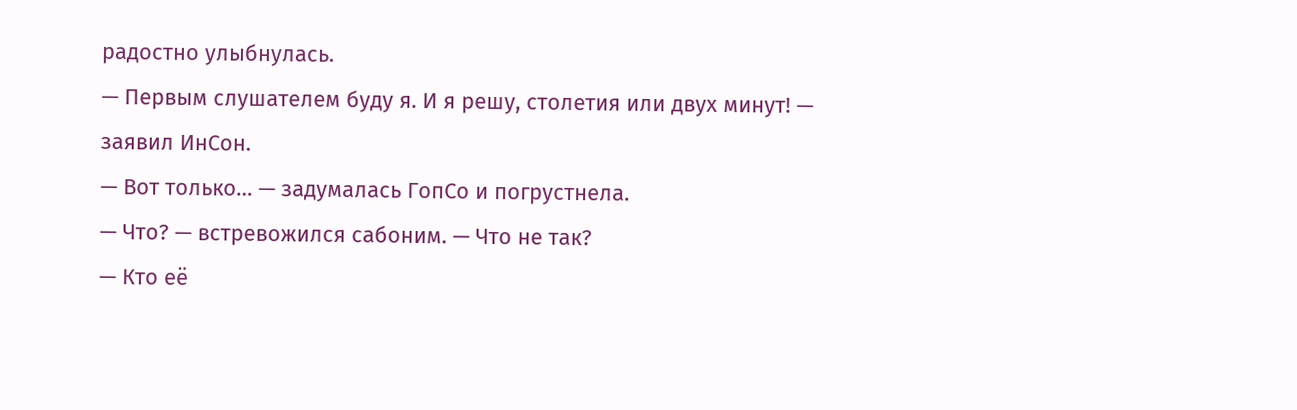радостно улыбнулась.
— Первым слушателем буду я. И я решу, столетия или двух минут! — заявил ИнСон.
— Вот только… — задумалась ГопСо и погрустнела.
— Что? — встревожился сабоним. — Что не так?
— Кто её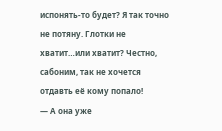испонять-то будет? Я так точно не потяну. Глотки не хватит…или хватит? Честно, сабоним, так не хочется отдавть её кому попало!
— А она уже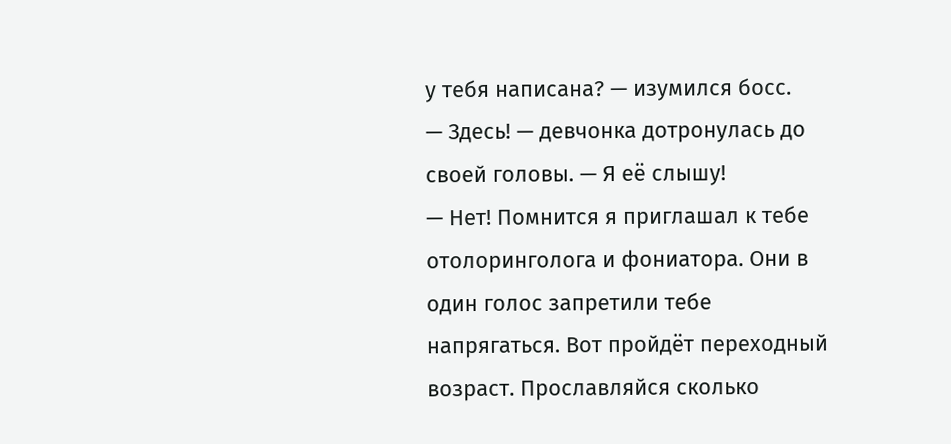у тебя написана? — изумился босс.
— Здесь! — девчонка дотронулась до своей головы. — Я её слышу!
— Нет! Помнится я приглашал к тебе отолоринголога и фониатора. Они в один голос запретили тебе напрягаться. Вот пройдёт переходный возраст. Прославляйся сколько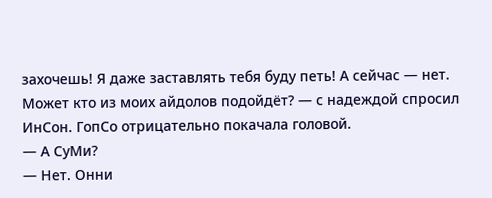захочешь! Я даже заставлять тебя буду петь! А сейчас — нет. Может кто из моих айдолов подойдёт? — с надеждой спросил ИнСон. ГопСо отрицательно покачала головой.
— А СуМи?
— Нет. Онни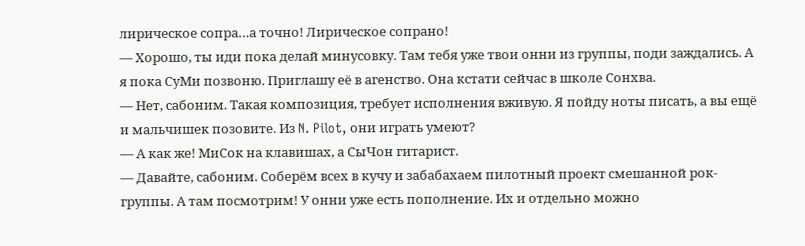лирическое сопра…а точно! Лирическое сопрано!
— Хорошо, ты иди пока делай минусовку. Там тебя уже твои онни из группы, поди заждались. А я пока СуМи позвоню. Приглашу её в агенство. Она кстати сейчас в школе Сонхва.
— Нет, сабоним. Такая композиция, требует исполнения вживую. Я пойду ноты писать, а вы ещё и мальчишек позовите. Из N. Pilot, они играть умеют?
— А как же! МиСок на клавишах, а СыЧон гитарист.
— Давайте, сабоним. Соберём всех в кучу и забабахаем пилотный проект смешанной рок-группы. А там посмотрим! У онни уже есть пополнение. Их и отдельно можно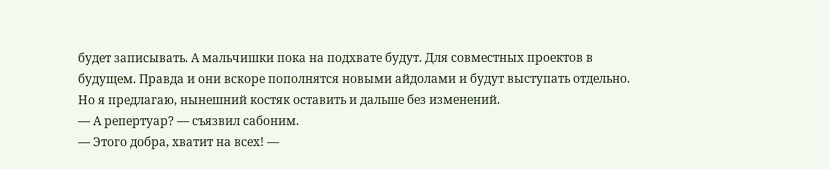будет записывать. А мальчишки пока на подхвате будут. Для совместных проектов в будущем. Правда и они вскоре пополнятся новыми айдолами и будут выступать отдельно. Но я предлагаю, нынешний костяк оставить и дальше без изменений.
— А репертуар? — съязвил сабоним.
— Этого добра, хватит на всех! —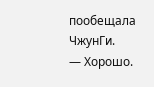пообещала ЧжунГи.
— Хорошо.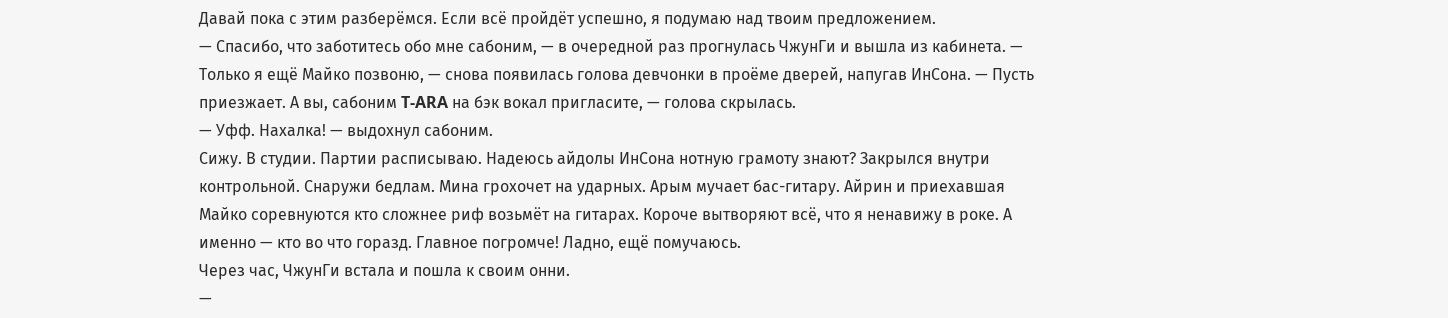Давай пока с этим разберёмся. Если всё пройдёт успешно, я подумаю над твоим предложением.
— Спасибо, что заботитесь обо мне сабоним, — в очередной раз прогнулась ЧжунГи и вышла из кабинета. — Только я ещё Майко позвоню, — снова появилась голова девчонки в проёме дверей, напугав ИнСона. — Пусть приезжает. А вы, сабоним T-ARA на бэк вокал пригласите, — голова скрылась.
— Уфф. Нахалка! — выдохнул сабоним.
Сижу. В студии. Партии расписываю. Надеюсь айдолы ИнСона нотную грамоту знают? Закрылся внутри контрольной. Снаружи бедлам. Мина грохочет на ударных. Арым мучает бас-гитару. Айрин и приехавшая Майко соревнуются кто сложнее риф возьмёт на гитарах. Короче вытворяют всё, что я ненавижу в роке. А именно — кто во что горазд. Главное погромче! Ладно, ещё помучаюсь.
Через час, ЧжунГи встала и пошла к своим онни.
—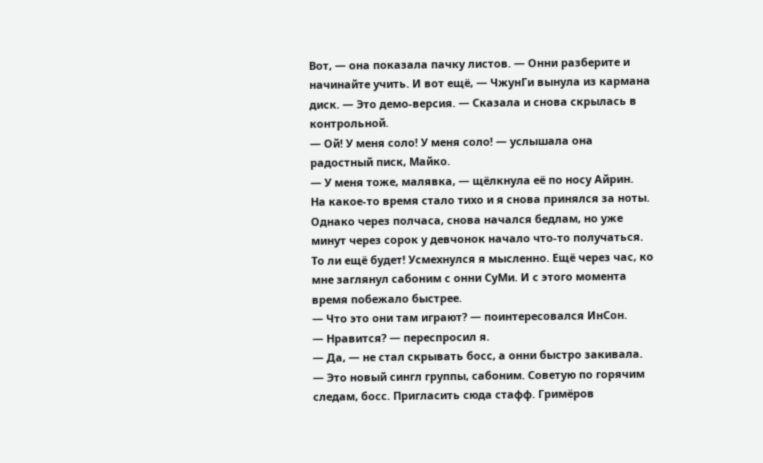Вот, — она показала пачку листов. — Онни разберите и начинайте учить. И вот ещё, — ЧжунГи вынула из кармана диск. — Это демо-версия. — Сказала и снова скрылась в контрольной.
— Ой! У меня соло! У меня соло! — услышала она радостный писк, Майко.
— У меня тоже, малявка, — щёлкнула её по носу Айрин.
На какое-то время стало тихо и я снова принялся за ноты. Однако через полчаса, снова начался бедлам, но уже минут через сорок у девчонок начало что-то получаться. То ли ещё будет! Усмехнулся я мысленно. Ещё через час, ко мне заглянул сабоним с онни СуМи. И с этого момента время побежало быстрее.
— Что это они там играют? — поинтересовался ИнСон.
— Нравится? — переспросил я.
— Да, — не стал скрывать босс, а онни быстро закивала.
— Это новый сингл группы, сабоним. Советую по горячим следам, босс. Пригласить сюда стафф. Гримёров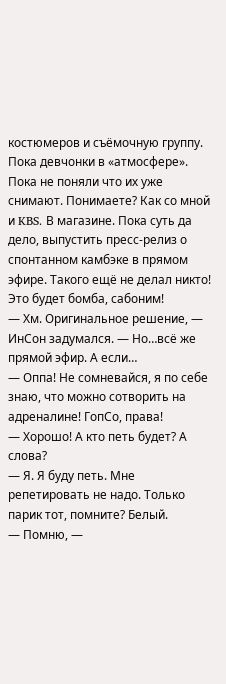костюмеров и съёмочную группу. Пока девчонки в «атмосфере». Пока не поняли что их уже снимают. Понимаете? Как со мной и KBS. В магазине. Пока суть да дело, выпустить пресс-релиз о спонтанном камбэке в прямом эфире. Такого ещё не делал никто! Это будет бомба, сабоним!
— Хм. Оригинальное решение, — ИнСон задумался. — Но…всё же прямой эфир. А если…
— Оппа! Не сомневайся, я по себе знаю, что можно сотворить на адреналине! ГопСо, права!
— Хорошо! А кто петь будет? А слова?
— Я. Я буду петь. Мне репетировать не надо. Только парик тот, помните? Белый.
— Помню, —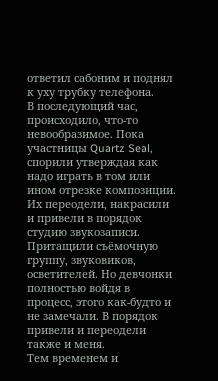ответил сабоним и поднял к уху трубку телефона.
В последующий час, происходило, что-то невообразимое. Пока участницы Quartz Seal, спорили утверждая как надо играть в том или ином отрезке композиции. Их переодели, накрасили и привели в порядок студию звукозаписи. Притащили съёмочную группу, звуковиков, осветителей. Но девчонки полностью войдя в процесс, этого как-будто и не замечали. В порядок привели и переодели также и меня.
Тем временем и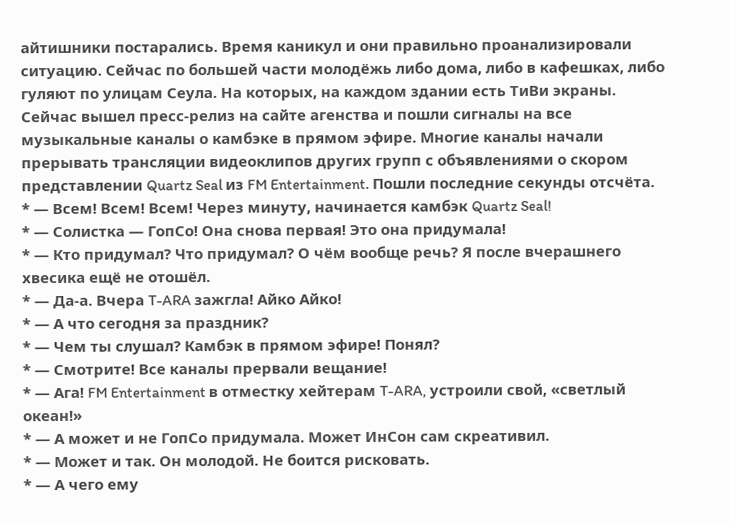айтишники постарались. Время каникул и они правильно проанализировали ситуацию. Сейчас по большей части молодёжь либо дома, либо в кафешках, либо гуляют по улицам Сеула. На которых, на каждом здании есть ТиВи экраны. Сейчас вышел пресс-релиз на сайте агенства и пошли сигналы на все музыкальные каналы о камбэке в прямом эфире. Многие каналы начали прерывать трансляции видеоклипов других групп с объявлениями о скором представлении Quartz Seal из FM Entertainment. Пошли последние секунды отсчёта.
* — Всем! Всем! Всем! Через минуту, начинается камбэк Quartz Seal!
* — Солистка — ГопСо! Она снова первая! Это она придумала!
* — Кто придумал? Что придумал? О чём вообще речь? Я после вчерашнего хвесика ещё не отошёл.
* — Да-а. Вчера T-ARA зажгла! Айко Айко!
* — А что сегодня за праздник?
* — Чем ты слушал? Камбэк в прямом эфире! Понял?
* — Смотрите! Все каналы прервали вещание!
* — Ага! FM Entertainment в отместку хейтерам T-ARA, устроили свой, «светлый океан!»
* — А может и не ГопСо придумала. Может ИнСон сам скреативил.
* — Может и так. Он молодой. Не боится рисковать.
* — А чего ему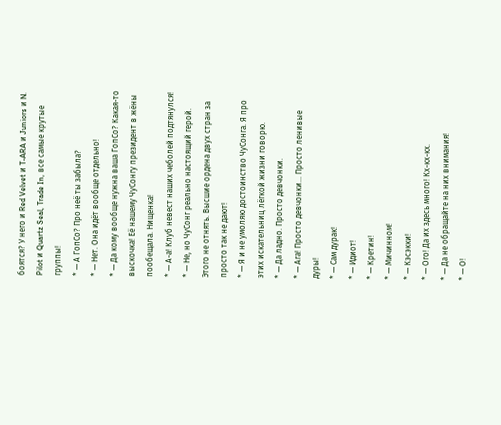боятся? У него и Red Velvet и T-ARA и Juniors и N. Pilot и Quartz Seal, Trade In, все самые крутые группы!
* — А ГопСо? Про неё ты забыла?
* — Нет. Она идёт вообще отдельно!
* — Да кому вообще нужна ваша ГопСо? Какая-то выскочка! Её нашему ЧуСонгу президент в жёны пообещала. Нищенка!
* — А-а! Клуб невест наших чеболей подтянулся!
* — Не, но ЧуСонг реально настоящий герой. Этого не отнять. Высшие ордена двух стран за просто так не дают!
* — Я и не умоляю достоинство ЧуСонга. Я про этих искательниц лёгкой жизни говорю.
* — Да ладно. Просто девчонки.
* — Ага! Просто девчонки… Просто ленивые дуры!
* — Сам дурак!
* — Идиот!
* — Кретин!
* — Мичинном!
* — Кэсэкки!
* — Ого! Да их здесь много! Кх-кх-кх.
* — Да не обращайте на них внимания!
* — О!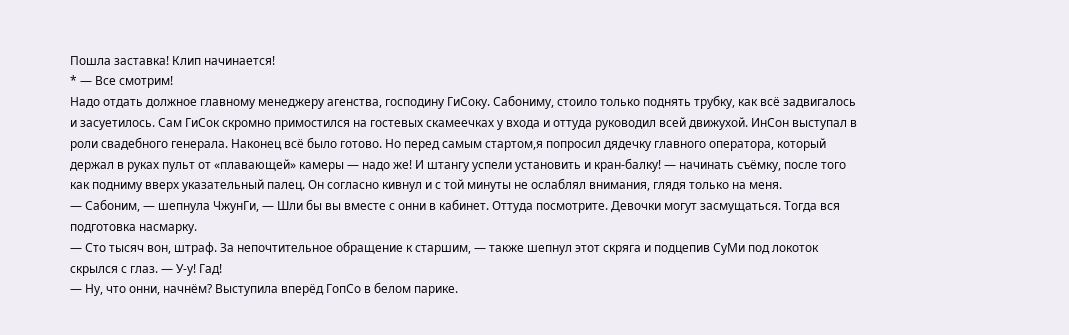Пошла заставка! Клип начинается!
* — Все смотрим!
Надо отдать должное главному менеджеру агенства, господину ГиСоку. Сабониму, стоило только поднять трубку, как всё задвигалось и засуетилось. Сам ГиСок скромно примостился на гостевых скамеечках у входа и оттуда руководил всей движухой. ИнСон выступал в роли свадебного генерала. Наконец всё было готово. Но перед самым стартом,я попросил дядечку главного оператора, который держал в руках пульт от «плавающей» камеры — надо же! И штангу успели установить и кран-балку! — начинать съёмку, после того как подниму вверх указательный палец. Он согласно кивнул и с той минуты не ослаблял внимания, глядя только на меня.
— Сабоним, — шепнула ЧжунГи, — Шли бы вы вместе с онни в кабинет. Оттуда посмотрите. Девочки могут засмущаться. Тогда вся подготовка насмарку.
— Сто тысяч вон, штраф. За непочтительное обращение к старшим, — также шепнул этот скряга и подцепив СуМи под локоток скрылся с глаз. — У-у! Гад!
— Ну, что онни, начнём? Выступила вперёд ГопСо в белом парике.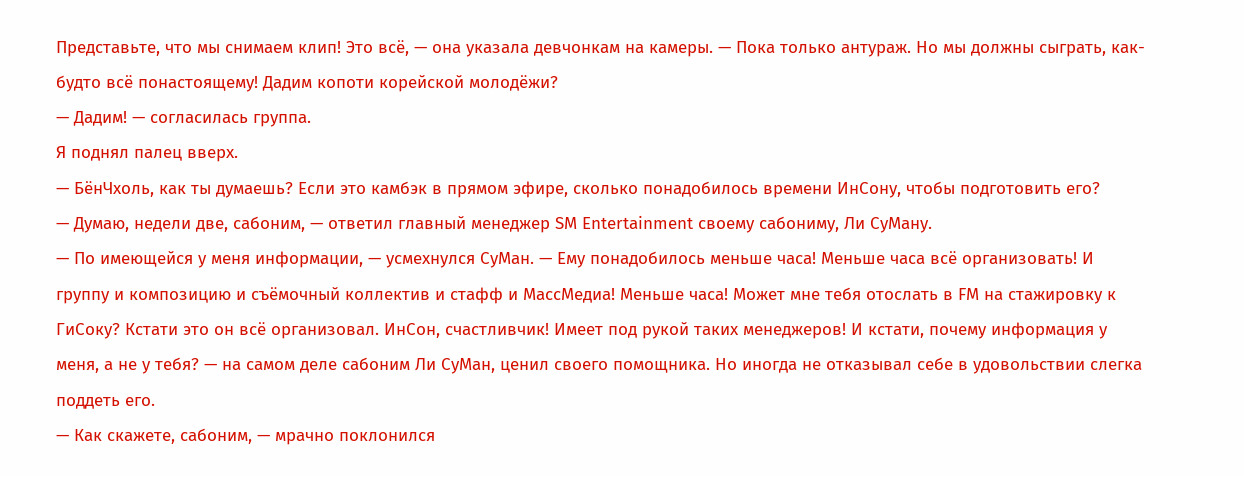Представьте, что мы снимаем клип! Это всё, — она указала девчонкам на камеры. — Пока только антураж. Но мы должны сыграть, как-будто всё понастоящему! Дадим копоти корейской молодёжи?
— Дадим! — согласилась группа.
Я поднял палец вверх.
— БёнЧхоль, как ты думаешь? Если это камбэк в прямом эфире, сколько понадобилось времени ИнСону, чтобы подготовить его?
— Думаю, недели две, сабоним, — ответил главный менеджер SM Entertainment своему сабониму, Ли СуМану.
— По имеющейся у меня информации, — усмехнулся СуМан. — Ему понадобилось меньше часа! Меньше часа всё организовать! И группу и композицию и съёмочный коллектив и стафф и МассМедиа! Меньше часа! Может мне тебя отослать в FM на стажировку к ГиСоку? Кстати это он всё организовал. ИнСон, счастливчик! Имеет под рукой таких менеджеров! И кстати, почему информация у меня, а не у тебя? — на самом деле сабоним Ли СуМан, ценил своего помощника. Но иногда не отказывал себе в удовольствии слегка поддеть его.
— Как скажете, сабоним, — мрачно поклонился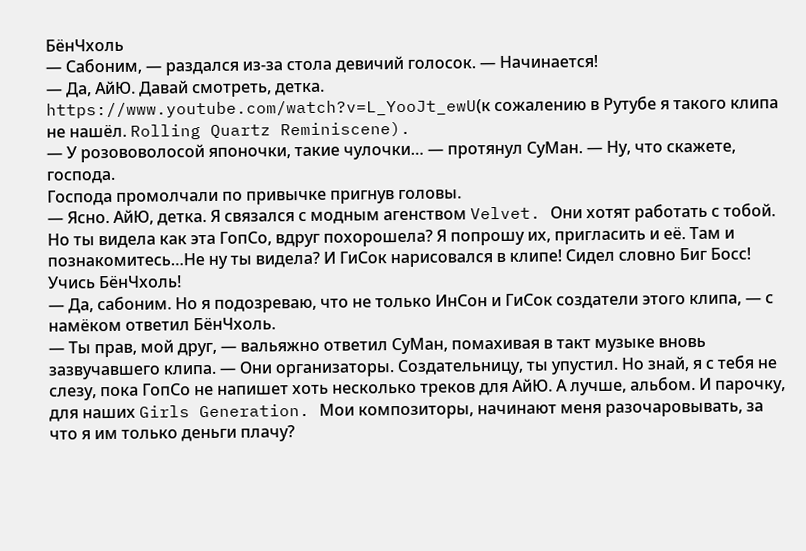БёнЧхоль
— Сабоним, — раздался из-за стола девичий голосок. — Начинается!
— Да, АйЮ. Давай смотреть, детка.
https://www.youtube.com/watch?v=L_YooJt_ewU(к сожалению в Рутубе я такого клипа не нашёл. Rolling Quartz Reminiscene).
— У розововолосой японочки, такие чулочки… — протянул СуМан. — Ну, что скажете, господа.
Господа промолчали по привычке пригнув головы.
— Ясно. АйЮ, детка. Я связался с модным агенством Velvet. Они хотят работать с тобой. Но ты видела как эта ГопСо, вдруг похорошела? Я попрошу их, пригласить и её. Там и познакомитесь…Не ну ты видела? И ГиСок нарисовался в клипе! Сидел словно Биг Босс! Учись БёнЧхоль!
— Да, сабоним. Но я подозреваю, что не только ИнСон и ГиСок создатели этого клипа, — с намёком ответил БёнЧхоль.
— Ты прав, мой друг, — вальяжно ответил СуМан, помахивая в такт музыке вновь зазвучавшего клипа. — Они организаторы. Создательницу, ты упустил. Но знай, я с тебя не слезу, пока ГопСо не напишет хоть несколько треков для АйЮ. А лучше, альбом. И парочку, для наших Girls Generation. Мои композиторы, начинают меня разочаровывать, за что я им только деньги плачу?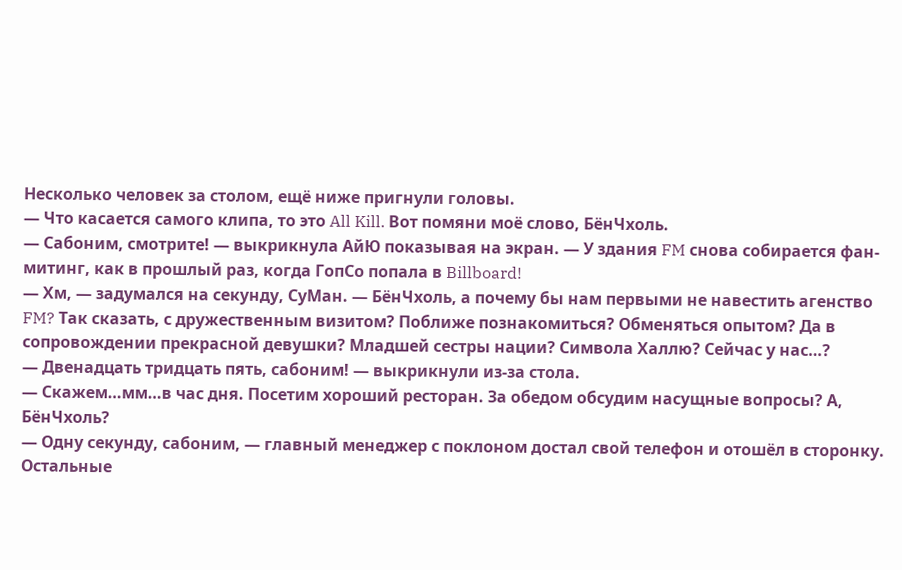Несколько человек за столом, ещё ниже пригнули головы.
— Что касается самого клипа, то это All Kill. Вот помяни моё слово, БёнЧхоль.
— Сабоним, смотрите! — выкрикнула АйЮ показывая на экран. — У здания FM снова собирается фан-митинг, как в прошлый раз, когда ГопСо попала в Billboard!
— Хм, — задумался на секунду, СуМан. — БёнЧхоль, а почему бы нам первыми не навестить агенство FM? Так сказать, с дружественным визитом? Поближе познакомиться? Обменяться опытом? Да в сопровождении прекрасной девушки? Младшей сестры нации? Символа Халлю? Сейчас у нас…?
— Двенадцать тридцать пять, сабоним! — выкрикнули из-за стола.
— Скажем…мм…в час дня. Посетим хороший ресторан. За обедом обсудим насущные вопросы? А, БёнЧхоль?
— Одну секунду, сабоним, — главный менеджер с поклоном достал свой телефон и отошёл в сторонку. Остальные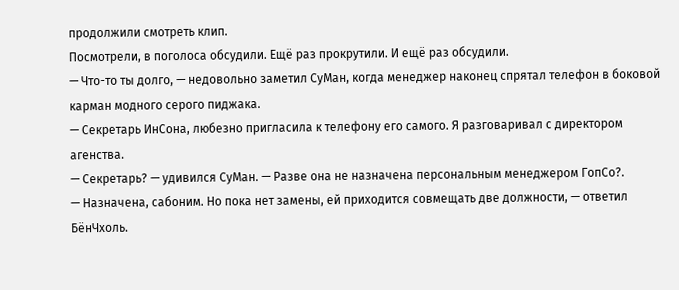продолжили смотреть клип.
Посмотрели, в поголоса обсудили. Ещё раз прокрутили. И ещё раз обсудили.
— Что-то ты долго, — недовольно заметил СуМан, когда менеджер наконец спрятал телефон в боковой карман модного серого пиджака.
— Секретарь ИнСона, любезно пригласила к телефону его самого. Я разговаривал с директором агенства.
— Секретарь? — удивился СуМан. — Разве она не назначена персональным менеджером ГопСо?.
— Назначена, сабоним. Но пока нет замены, ей приходится совмещать две должности, — ответил БёнЧхоль.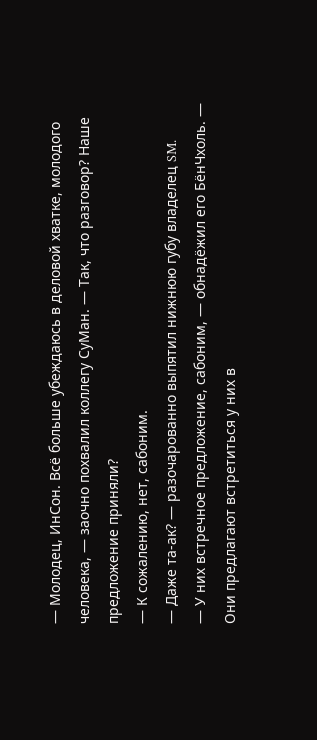— Молодец, ИнСон. Всё больше убеждаюсь в деловой хватке, молодого человека, — заочно похвалил коллегу СуМан. — Так, что разговор? Наше предложение приняли?
— К сожалению, нет, сабоним.
— Даже та-ак? — разочарованно выпятил нижнюю губу владелец SM.
— У них встречное предложение, сабоним, — обнадёжил его БёнЧхоль. — Они предлагают встретиться у них в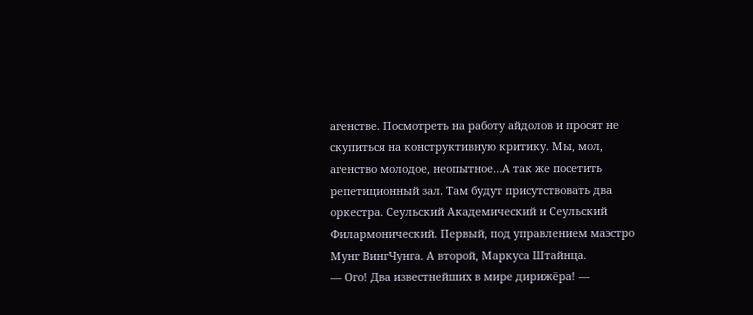агенстве. Посмотреть на работу айдолов и просят не скупиться на конструктивную критику. Мы, мол, агенство молодое, неопытное…А так же посетить репетиционный зал. Там будут присутствовать два оркестра. Сеульский Академический и Сеульский Филармонический. Первый, под управлением маэстро Мунг ВингЧунга. А второй, Маркуса Штайнца.
— Ого! Два известнейших в мире дирижёра! —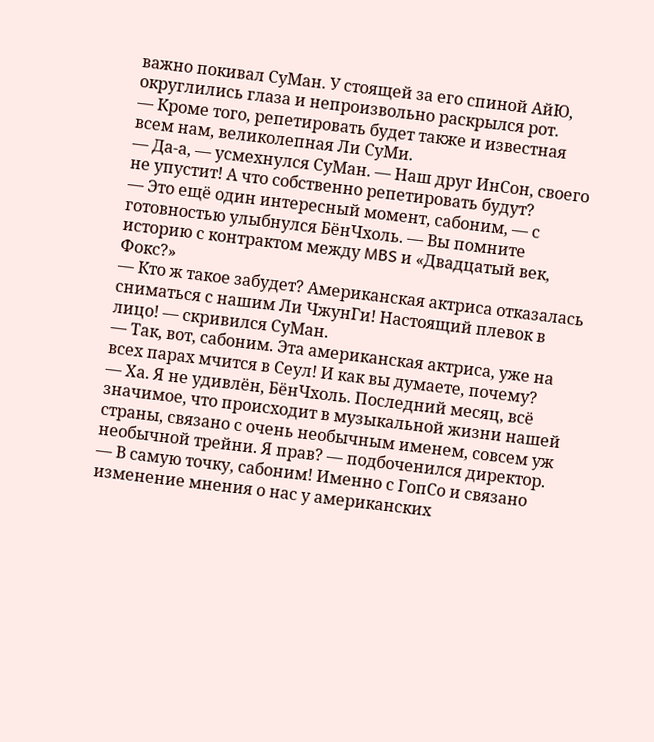важно покивал СуМан. У стоящей за его спиной АйЮ, округлились глаза и непроизвольно раскрылся рот.
— Кроме того, репетировать будет также и известная всем нам, великолепная Ли СуМи.
— Да-а, — усмехнулся СуМан. — Наш друг ИнСон, своего не упустит! А что собственно репетировать будут?
— Это ещё один интересный момент, сабоним, — с готовностью улыбнулся БёнЧхоль. — Вы помните историю с контрактом между MBS и «Двадцатый век, Фокс?»
— Кто ж такое забудет? Американская актриса отказалась сниматься с нашим Ли ЧжунГи! Настоящий плевок в лицо! — скривился СуМан.
— Так, вот, сабоним. Эта американская актриса, уже на всех парах мчится в Сеул! И как вы думаете, почему?
— Ха. Я не удивлён, БёнЧхоль. Последний месяц, всё значимое, что происходит в музыкальной жизни нашей страны, связано с очень необычным именем, совсем уж необычной трейни. Я прав? — подбоченился директор.
— В самую точку, сабоним! Именно с ГопСо и связано изменение мнения о нас у американских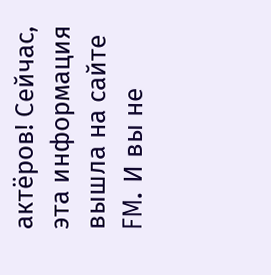актёров! Сейчас, эта информация вышла на сайте FM. И вы не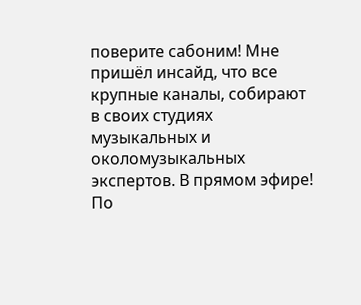поверите сабоним! Мне пришёл инсайд, что все крупные каналы, собирают в своих студиях музыкальных и околомузыкальных экспертов. В прямом эфире! По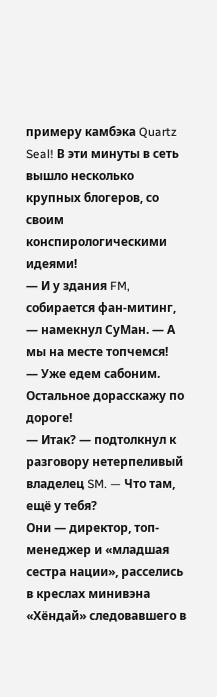примеру камбэка Quartz Seal! В эти минуты в сеть вышло несколько крупных блогеров, со своим конспирологическими идеями!
— И у здания FM, собирается фан-митинг, — намекнул СуМан. — А мы на месте топчемся!
— Уже едем сабоним. Остальное дорасскажу по дороге!
— Итак? — подтолкнул к разговору нетерпеливый владелец SM. — Что там, ещё у тебя?
Они — директор, топ-менеджер и «младшая сестра нации», расселись в креслах минивэна «Хёндай» следовавшего в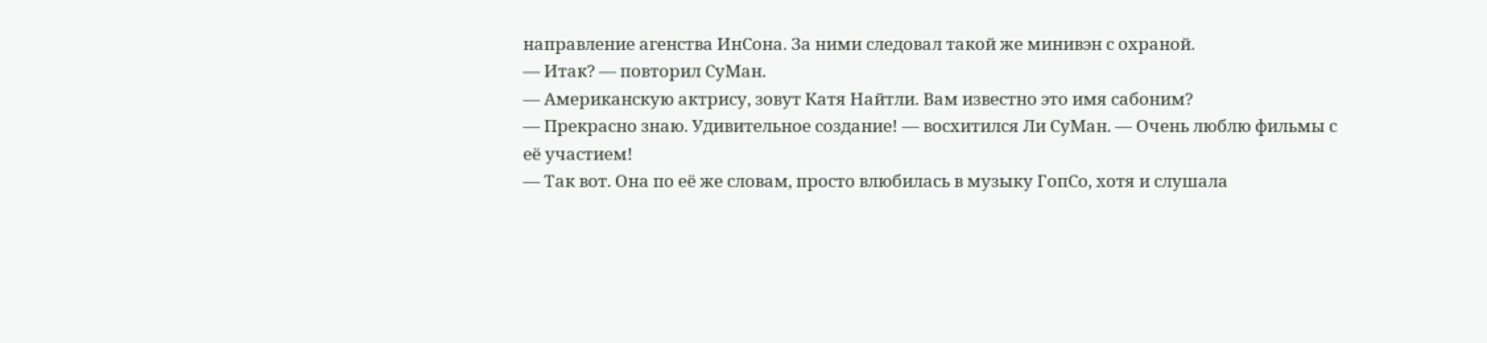направление агенства ИнСона. За ними следовал такой же минивэн с охраной.
— Итак? — повторил СуМан.
— Американскую актрису, зовут Катя Найтли. Вам известно это имя сабоним?
— Прекрасно знаю. Удивительное создание! — восхитился Ли СуМан. — Очень люблю фильмы с её участием!
— Так вот. Она по её же словам, просто влюбилась в музыку ГопСо, хотя и слушала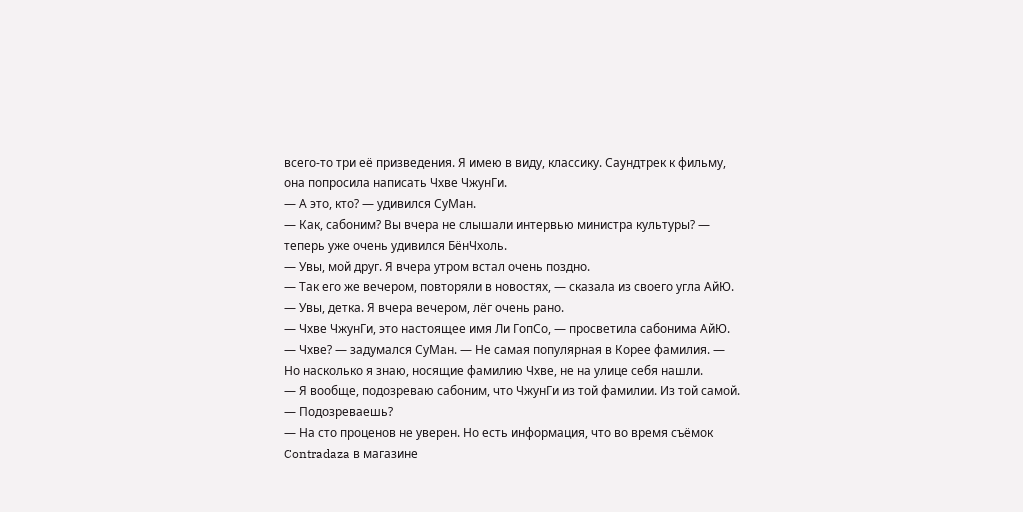всего-то три её призведения. Я имею в виду, классику. Саундтрек к фильму, она попросила написать Чхве ЧжунГи.
— А это, кто? — удивился СуМан.
— Как, сабоним? Вы вчера не слышали интервью министра культуры? — теперь уже очень удивился БёнЧхоль.
— Увы, мой друг. Я вчера утром встал очень поздно.
— Так его же вечером, повторяли в новостях, — сказала из своего угла АйЮ.
— Увы, детка. Я вчера вечером, лёг очень рано.
— Чхве ЧжунГи, это настоящее имя Ли ГопСо, — просветила сабонима АйЮ.
— Чхве? — задумался СуМан. — Не самая популярная в Корее фамилия. — Но насколько я знаю, носящие фамилию Чхве, не на улице себя нашли.
— Я вообще, подозреваю сабоним, что ЧжунГи из той фамилии. Из той самой.
— Подозреваешь?
— На сто проценов не уверен. Но есть информация, что во время съёмок Contradaza в магазине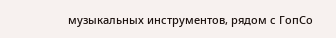музыкальных инструментов, рядом с ГопСо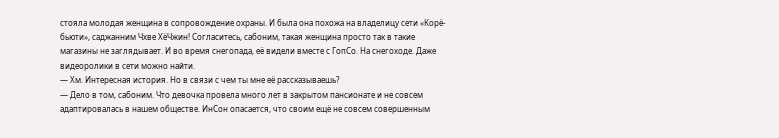стояла молодая женщина в сопровождение охраны. И была она похожа на владелицу сети «Корё-бьюти», саджанним Чхве ХёЧжин! Согласитесь, сабоним, такая женщина просто так в такие магазины не заглядывает. И во время снегопада, её видели вместе с ГопСо. На снегоходе. Даже видеоролики в сети можно найти.
— Хм. Интересная история. Но в связи с чем ты мне её рассказываешь?
— Дело в том, сабоним. Что девочка провела много лет в закрытом пансионате и не совсем адаптировалась в нашем обществе. ИнСон опасается, что своим ещё не совсем совершенным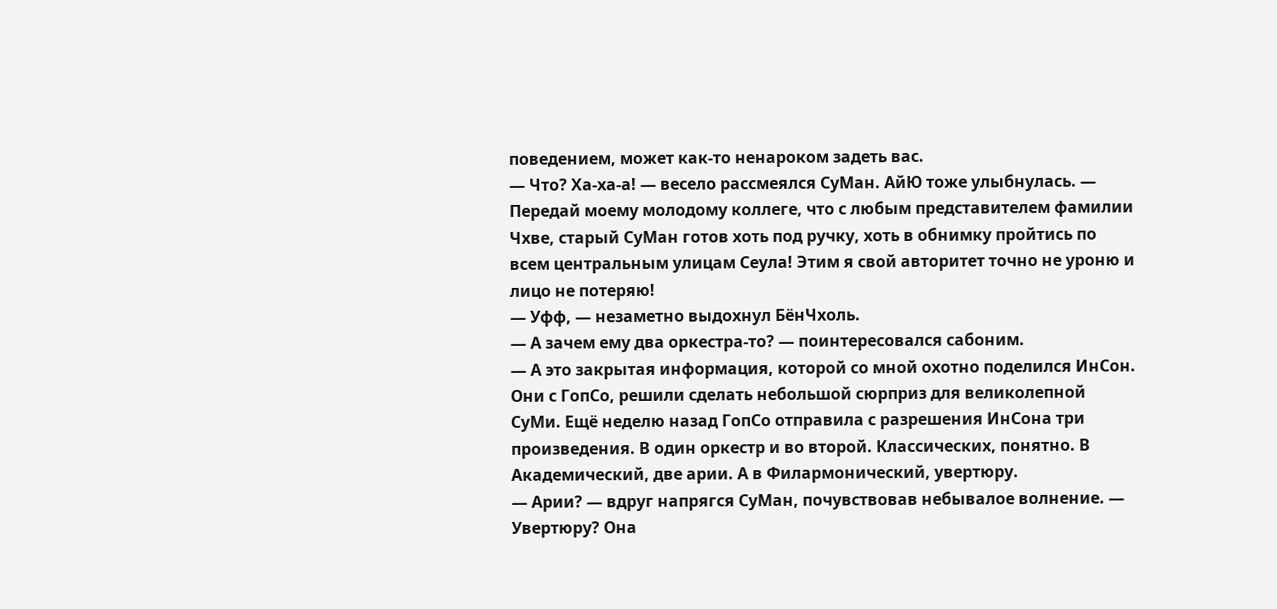поведением, может как-то ненароком задеть вас.
— Что? Ха-ха-а! — весело рассмеялся СуМан. АйЮ тоже улыбнулась. — Передай моему молодому коллеге, что с любым представителем фамилии Чхве, старый СуМан готов хоть под ручку, хоть в обнимку пройтись по всем центральным улицам Сеула! Этим я свой авторитет точно не уроню и лицо не потеряю!
— Уфф, — незаметно выдохнул БёнЧхоль.
— А зачем ему два оркестра-то? — поинтересовался сабоним.
— А это закрытая информация, которой со мной охотно поделился ИнСон. Они с ГопСо, решили сделать небольшой сюрприз для великолепной СуМи. Ещё неделю назад ГопСо отправила с разрешения ИнСона три произведения. В один оркестр и во второй. Классических, понятно. В Академический, две арии. А в Филармонический, увертюру.
— Арии? — вдруг напрягся СуМан, почувствовав небывалое волнение. — Увертюру? Она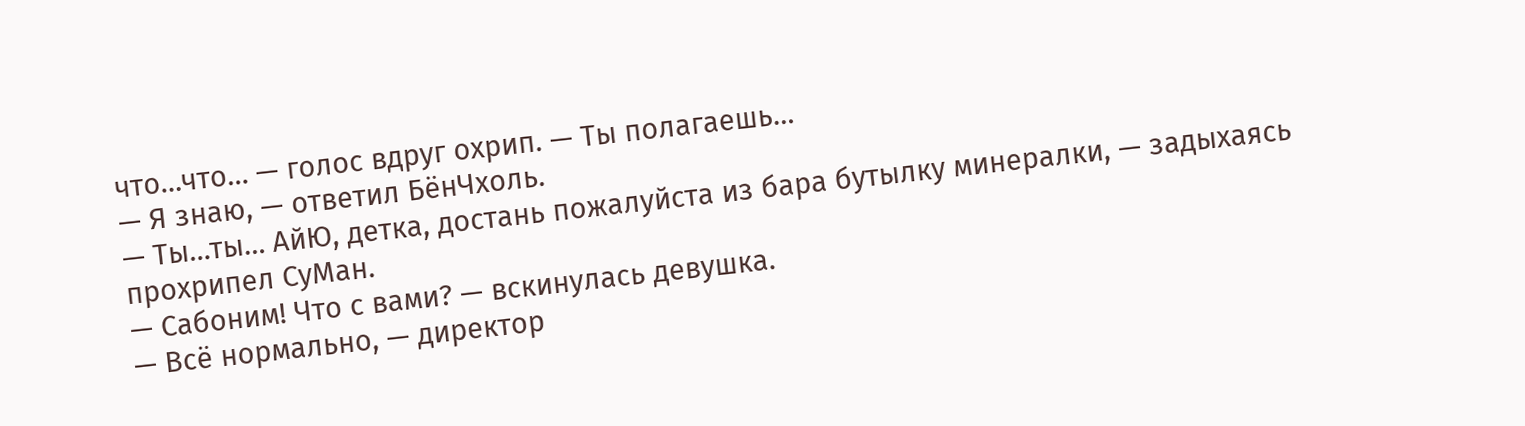что…что… — голос вдруг охрип. — Ты полагаешь…
— Я знаю, — ответил БёнЧхоль.
— Ты…ты… АйЮ, детка, достань пожалуйста из бара бутылку минералки, — задыхаясь прохрипел СуМан.
— Сабоним! Что с вами? — вскинулась девушка.
— Всё нормально, — директор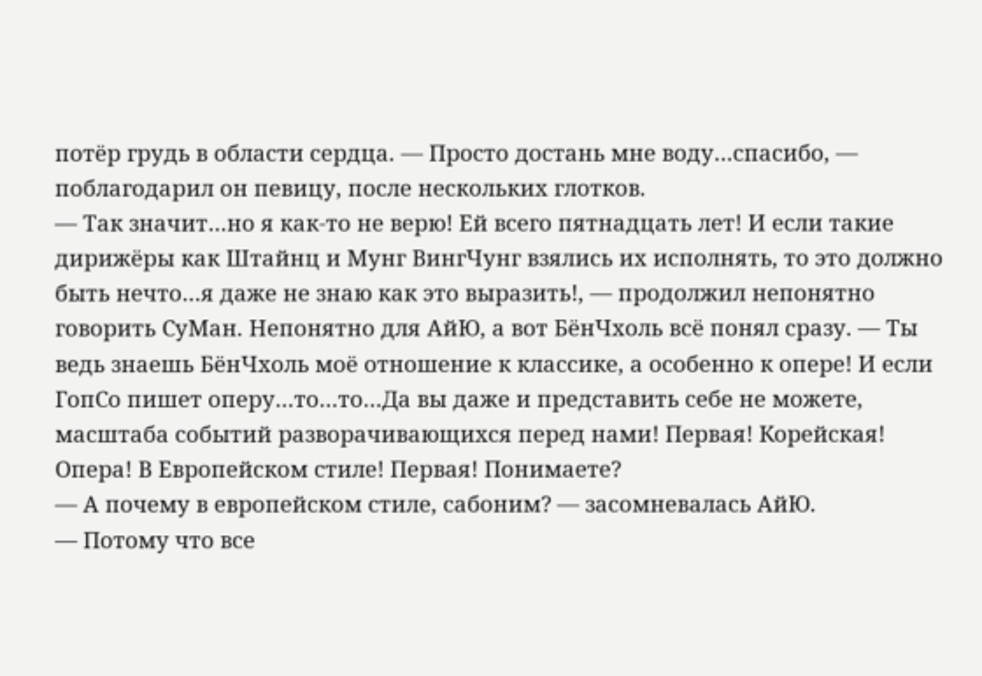потёр грудь в области сердца. — Просто достань мне воду…спасибо, — поблагодарил он певицу, после нескольких глотков.
— Так значит…но я как-то не верю! Ей всего пятнадцать лет! И если такие дирижёры как Штайнц и Мунг ВингЧунг взялись их исполнять, то это должно быть нечто…я даже не знаю как это выразить!, — продолжил непонятно говорить СуМан. Непонятно для АйЮ, а вот БёнЧхоль всё понял сразу. — Ты ведь знаешь БёнЧхоль моё отношение к классике, а особенно к опере! И если ГопСо пишет оперу…то…то…Да вы даже и представить себе не можете, масштаба событий разворачивающихся перед нами! Первая! Корейская! Опера! В Европейском стиле! Первая! Понимаете?
— А почему в европейском стиле, сабоним? — засомневалась АйЮ.
— Потому что все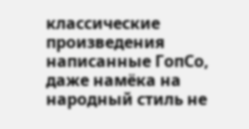классические произведения написанные ГопСо, даже намёка на народный стиль не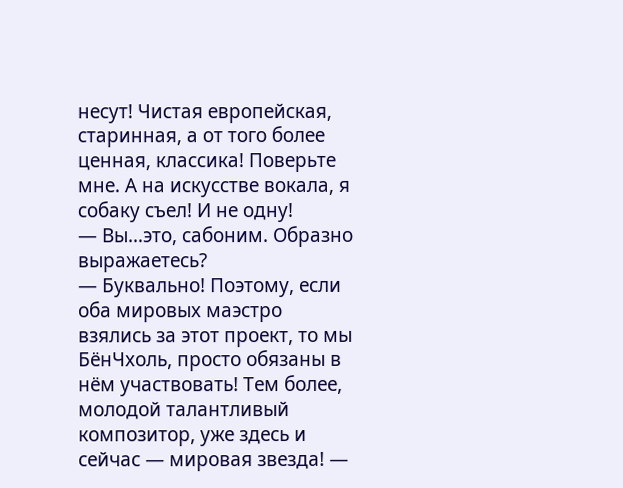несут! Чистая европейская, старинная, а от того более ценная, классика! Поверьте мне. А на искусстве вокала, я собаку съел! И не одну!
— Вы…это, сабоним. Образно выражаетесь?
— Буквально! Поэтому, если оба мировых маэстро взялись за этот проект, то мы БёнЧхоль, просто обязаны в нём участвовать! Тем более, молодой талантливый композитор, уже здесь и сейчас — мировая звезда! —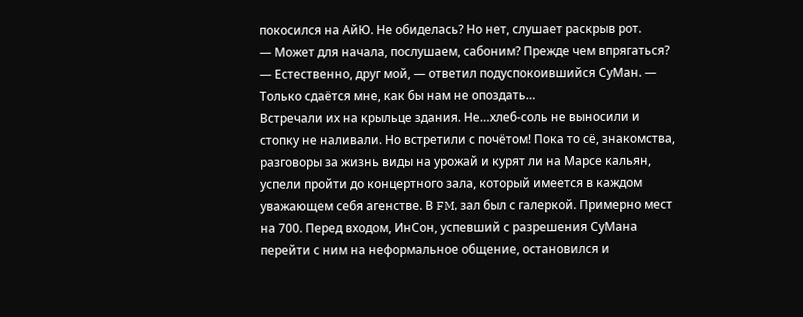покосился на АйЮ. Не обиделась? Но нет, слушает раскрыв рот.
— Может для начала, послушаем, сабоним? Прежде чем впрягаться?
— Естественно, друг мой, — ответил подуспокоившийся СуМан. — Только сдаётся мне, как бы нам не опоздать…
Встречали их на крыльце здания. Не…хлеб-соль не выносили и стопку не наливали. Но встретили с почётом! Пока то сё, знакомства, разговоры за жизнь виды на урожай и курят ли на Марсе кальян, успели пройти до концертного зала, который имеется в каждом уважающем себя агенстве. В FM, зал был с галеркой. Примерно мест на 700. Перед входом, ИнСон, успевший с разрешения СуМана перейти с ним на неформальное общение, остановился и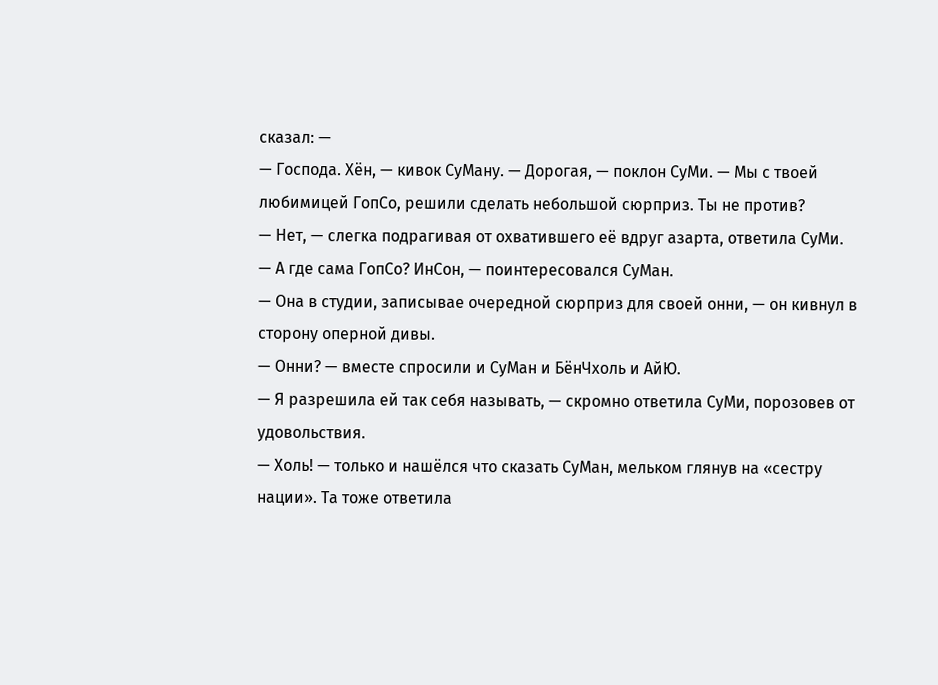сказал: —
— Господа. Хён, — кивок СуМану. — Дорогая, — поклон СуМи. — Мы с твоей любимицей ГопСо, решили сделать небольшой сюрприз. Ты не против?
— Нет, — слегка подрагивая от охватившего её вдруг азарта, ответила СуМи.
— А где сама ГопСо? ИнСон, — поинтересовался СуМан.
— Она в студии, записывае очередной сюрприз для своей онни, — он кивнул в сторону оперной дивы.
— Онни? — вместе спросили и СуМан и БёнЧхоль и АйЮ.
— Я разрешила ей так себя называть, — скромно ответила СуМи, порозовев от удовольствия.
— Холь! — только и нашёлся что сказать СуМан, мельком глянув на «сестру нации». Та тоже ответила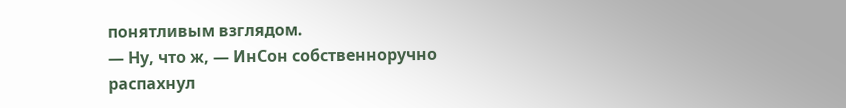понятливым взглядом.
— Ну, что ж, — ИнСон собственноручно распахнул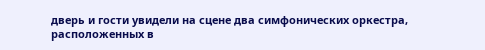дверь и гости увидели на сцене два симфонических оркестра, расположенных в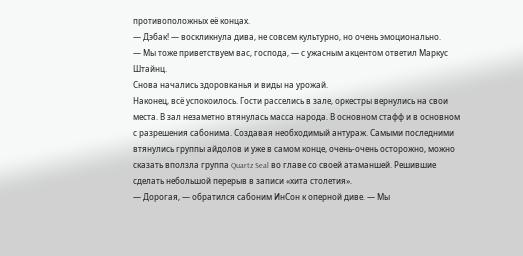противоположных её концах.
— Дэбак! — воскликнула дива, не совсем культурно, но очень эмоционально.
— Мы тоже приветствуем вас, господа, — с ужасным акцентом ответил Маркус Штайнц.
Снова начались здоровканья и виды на урожай.
Наконец, всё успокоилось. Гости расселись в зале, оркестры вернулись на свои места. В зал незаметно втянулась масса народа. В основном стафф и в основном с разрешения сабонима. Создавая необходимый антураж. Самыми последними втянулись группы айдолов и уже в самом конце, очень-очень осторожно, можно сказать вползла группа Quartz Seal во главе со своей атаманшей. Решившие сделать небольшой перерыв в записи «хита столетия».
— Дорогая, — обратился сабоним ИнСон к оперной диве. — Мы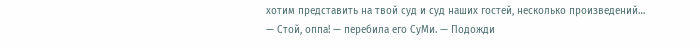хотим представить на твой суд и суд наших гостей, несколько произведений…
— Стой, оппа! — перебила его СуМи. — Подожди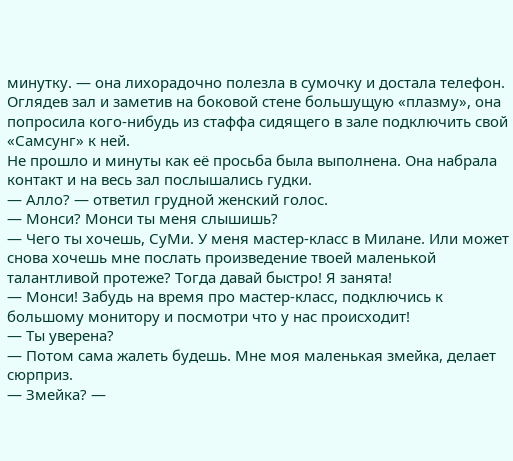минутку. — она лихорадочно полезла в сумочку и достала телефон. Оглядев зал и заметив на боковой стене большущую «плазму», она попросила кого-нибудь из стаффа сидящего в зале подключить свой «Самсунг» к ней.
Не прошло и минуты как её просьба была выполнена. Она набрала контакт и на весь зал послышались гудки.
— Алло? — ответил грудной женский голос.
— Монси? Монси ты меня слышишь?
— Чего ты хочешь, СуМи. У меня мастер-класс в Милане. Или может снова хочешь мне послать произведение твоей маленькой талантливой протеже? Тогда давай быстро! Я занята!
— Монси! Забудь на время про мастер-класс, подключись к большому монитору и посмотри что у нас происходит!
— Ты уверена?
— Потом сама жалеть будешь. Мне моя маленькая змейка, делает сюрприз.
— Змейка? —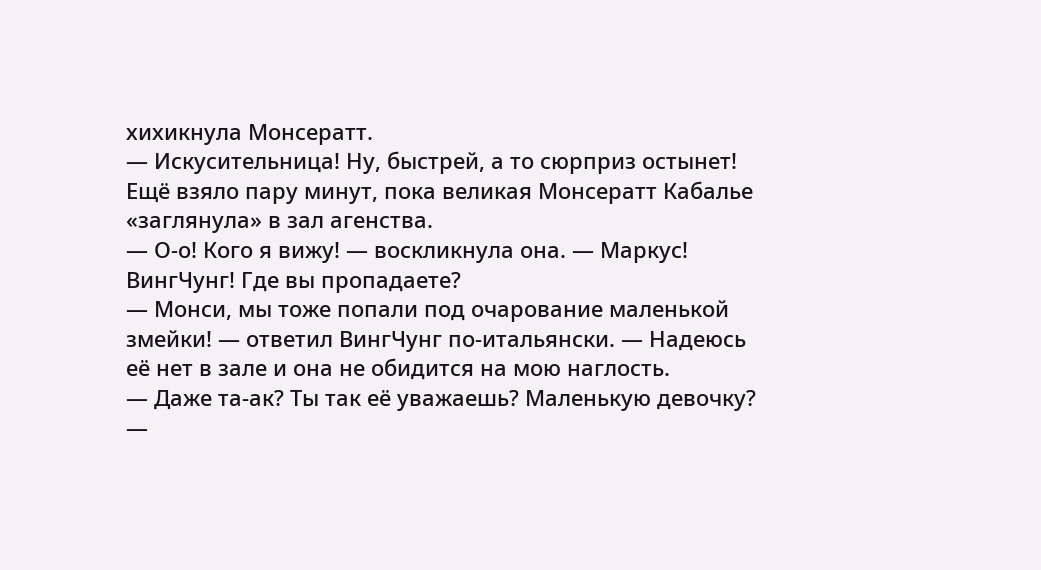хихикнула Монсератт.
— Искусительница! Ну, быстрей, а то сюрприз остынет!
Ещё взяло пару минут, пока великая Монсератт Кабалье «заглянула» в зал агенства.
— О-о! Кого я вижу! — воскликнула она. — Маркус! ВингЧунг! Где вы пропадаете?
— Монси, мы тоже попали под очарование маленькой змейки! — ответил ВингЧунг по-итальянски. — Надеюсь её нет в зале и она не обидится на мою наглость.
— Даже та-ак? Ты так её уважаешь? Маленькую девочку?
—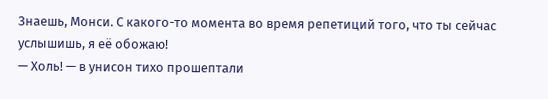Знаешь, Монси. С какого-то момента во время репетиций того, что ты сейчас услышишь, я её обожаю!
— Холь! — в унисон тихо прошептали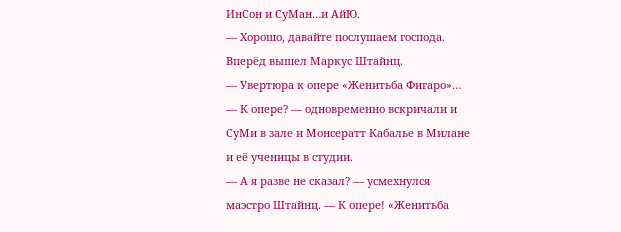ИнСон и СуМан…и АйЮ.
— Хорошо, давайте послушаем господа.
Вперёд вышел Маркус Штайнц.
— Увертюра к опере «Женитьба Фигаро»…
— К опере? — одновременно вскричали и СуМи в зале и Монсератт Кабалье в Милане и её ученицы в студии.
— А я разве не сказал? — усмехнулся маэстро Штайнц. — К опере! «Женитьба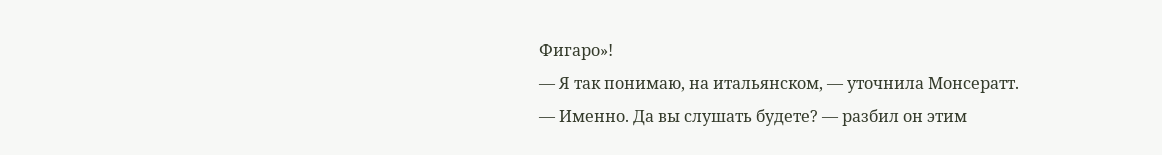Фигаро»!
— Я так понимаю, на итальянском, — уточнила Монсератт.
— Именно. Да вы слушать будете? — разбил он этим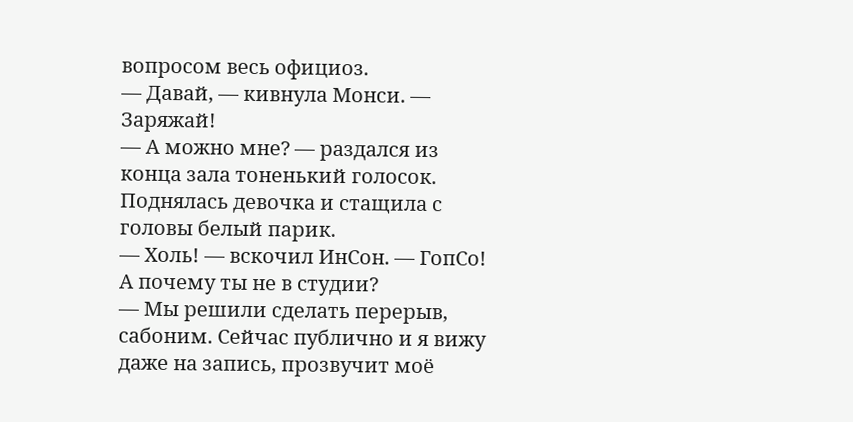вопросом весь официоз.
— Давай, — кивнула Монси. — Заряжай!
— А можно мне? — раздался из конца зала тоненький голосок. Поднялась девочка и стащила с головы белый парик.
— Холь! — вскочил ИнСон. — ГопСо! А почему ты не в студии?
— Мы решили сделать перерыв, сабоним. Сейчас публично и я вижу даже на запись, прозвучит моё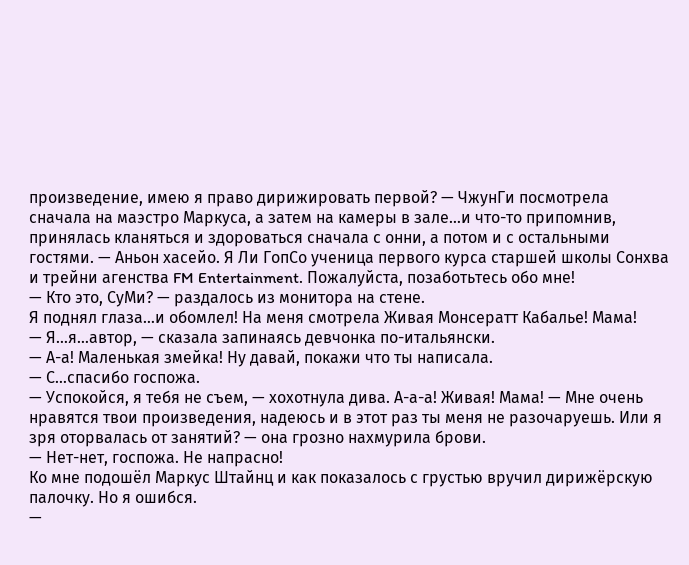произведение, имею я право дирижировать первой? — ЧжунГи посмотрела сначала на маэстро Маркуса, а затем на камеры в зале…и что-то припомнив, принялась кланяться и здороваться сначала с онни, а потом и с остальными гостями. — Аньон хасейо. Я Ли ГопСо ученица первого курса старшей школы Сонхва и трейни агенства FM Entertainment. Пожалуйста, позаботьтесь обо мне!
— Кто это, СуМи? — раздалось из монитора на стене.
Я поднял глаза…и обомлел! На меня смотрела Живая Монсератт Кабалье! Мама!
— Я…я…автор, — сказала запинаясь девчонка по-итальянски.
— А-а! Маленькая змейка! Ну давай, покажи что ты написала.
— С…спасибо госпожа.
— Успокойся, я тебя не съем, — хохотнула дива. А-а-а! Живая! Мама! — Мне очень нравятся твои произведения, надеюсь и в этот раз ты меня не разочаруешь. Или я зря оторвалась от занятий? — она грозно нахмурила брови.
— Нет-нет, госпожа. Не напрасно!
Ко мне подошёл Маркус Штайнц и как показалось с грустью вручил дирижёрскую палочку. Но я ошибся.
—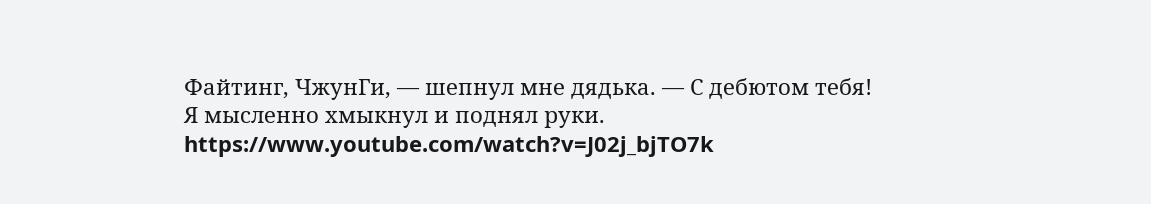Файтинг, ЧжунГи, — шепнул мне дядька. — С дебютом тебя!
Я мысленно хмыкнул и поднял руки.
https://www.youtube.com/watch?v=J02j_bjTO7k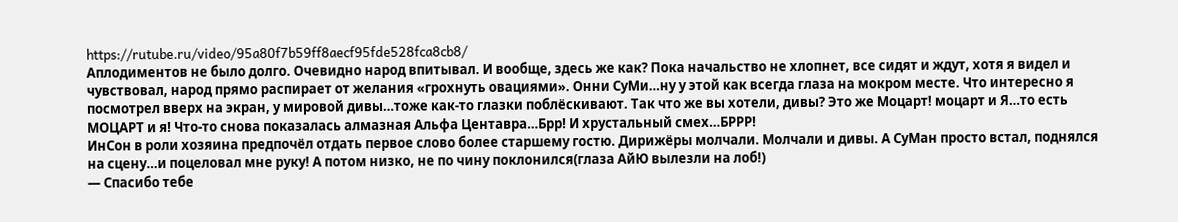https://rutube.ru/video/95a80f7b59ff8aecf95fde528fca8cb8/
Аплодиментов не было долго. Очевидно народ впитывал. И вообще, здесь же как? Пока начальство не хлопнет, все сидят и ждут, хотя я видел и чувствовал, народ прямо распирает от желания «грохнуть овациями». Онни СуМи…ну у этой как всегда глаза на мокром месте. Что интересно я посмотрел вверх на экран, у мировой дивы…тоже как-то глазки поблёскивают. Так что же вы хотели, дивы? Это же Моцарт! моцарт и Я…то есть МОЦАРТ и я! Что-то снова показалась алмазная Альфа Центавра…Брр! И хрустальный смех…БРРР!
ИнСон в роли хозяина предпочёл отдать первое слово более старшему гостю. Дирижёры молчали. Молчали и дивы. А СуМан просто встал, поднялся на сцену…и поцеловал мне руку! А потом низко, не по чину поклонился(глаза АйЮ вылезли на лоб!)
— Спасибо тебе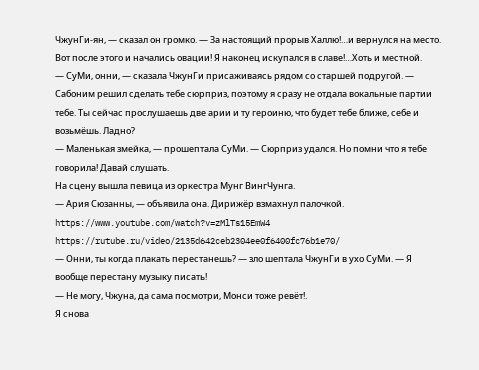ЧжунГи-ян, — сказал он громко. — За настоящий прорыв Халлю!…и вернулся на место.
Вот после этого и начались овации! Я наконец искупался в славе!…Хоть и местной.
— СуМи, онни, — сказала ЧжунГи присаживаясь рядом со старшей подругой. — Сабоним решил сделать тебе сюрприз, поэтому я сразу не отдала вокальные партии тебе. Ты сейчас прослушаешь две арии и ту героиню, что будет тебе ближе, себе и возьмёшь. Ладно?
— Маленькая змейка, — прошептала СуМи. — Сюрприз удался. Но помни что я тебе говорила! Давай слушать.
На сцену вышла певица из оркестра Мунг ВингЧунга.
— Ария Сюзанны, — объявила она. Дирижёр взмахнул палочкой.
https://www.youtube.com/watch?v=zMlTs15EmW4
https://rutube.ru/video/2135d642ceb2304ee0f6400fc76b1e70/
— Онни, ты когда плакать перестанешь? — зло шептала ЧжунГи в ухо СуМи. — Я вообще перестану музыку писать!
— Не могу, Чжуна, да сама посмотри, Монси тоже ревёт!.
Я снова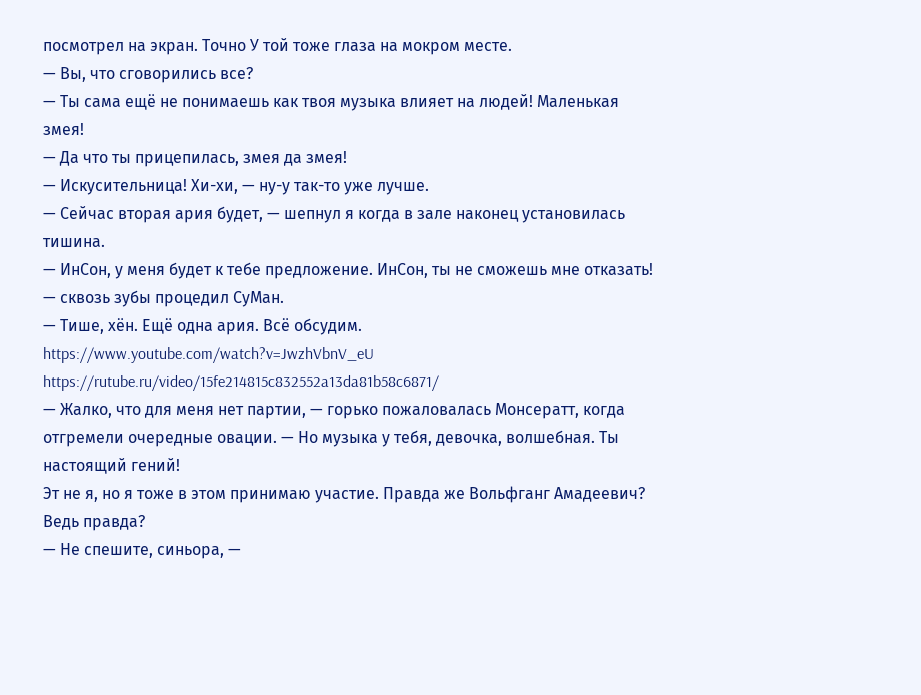посмотрел на экран. Точно У той тоже глаза на мокром месте.
— Вы, что сговорились все?
— Ты сама ещё не понимаешь как твоя музыка влияет на людей! Маленькая змея!
— Да что ты прицепилась, змея да змея!
— Искусительница! Хи-хи, — ну-у так-то уже лучше.
— Сейчас вторая ария будет, — шепнул я когда в зале наконец установилась тишина.
— ИнСон, у меня будет к тебе предложение. ИнСон, ты не сможешь мне отказать! — сквозь зубы процедил СуМан.
— Тише, хён. Ещё одна ария. Всё обсудим.
https://www.youtube.com/watch?v=JwzhVbnV_eU
https://rutube.ru/video/15fe214815c832552a13da81b58c6871/
— Жалко, что для меня нет партии, — горько пожаловалась Монсератт, когда отгремели очередные овации. — Но музыка у тебя, девочка, волшебная. Ты настоящий гений!
Эт не я, но я тоже в этом принимаю участие. Правда же Вольфганг Амадеевич? Ведь правда?
— Не спешите, синьора, —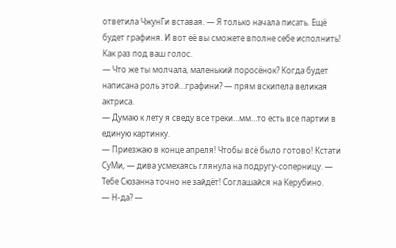ответила ЧжунГи вставая. — Я только начала писать. Ещё будет графиня. И вот её вы сможете вполне себе исполнить! Как раз под ваш голос.
— Что же ты молчала, маленький поросёнок? Когда будет написана роль этой…графини? — прям вскипела великая актриса.
— Думаю к лету я сведу все треки…мм…то есть все партии в единую картинку.
— Приезжаю в конце апреля! Чтобы всё было готово! Кстати СуМи, — дива усмехаясь глянула на подругу-соперницу. — Тебе Сюзанна точно не зайдёт! Соглашайся на Керубино.
— Н-да? —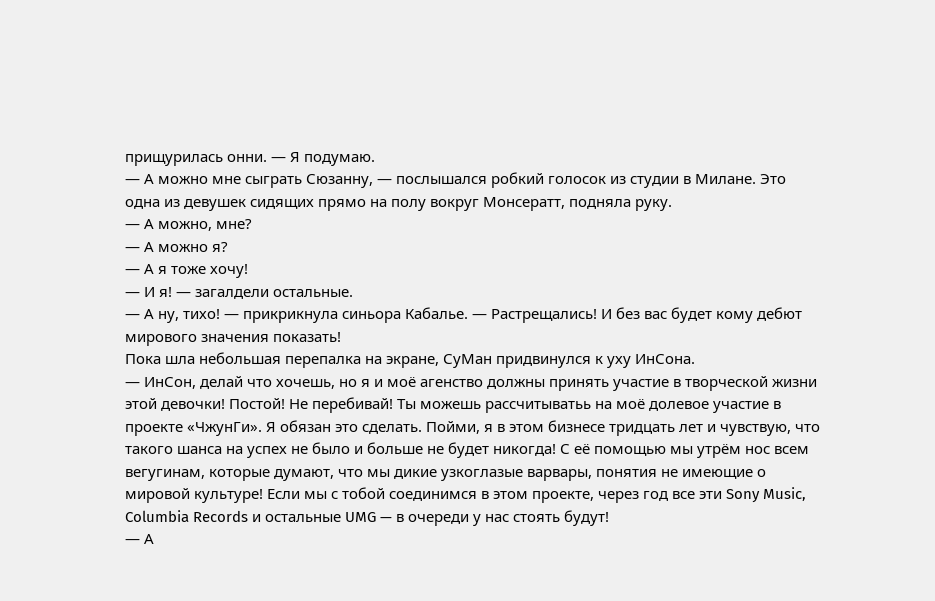прищурилась онни. — Я подумаю.
— А можно мне сыграть Сюзанну, — послышался робкий голосок из студии в Милане. Это одна из девушек сидящих прямо на полу вокруг Монсератт, подняла руку.
— А можно, мне?
— А можно я?
— А я тоже хочу!
— И я! — загалдели остальные.
— А ну, тихо! — прикрикнула синьора Кабалье. — Растрещались! И без вас будет кому дебют мирового значения показать!
Пока шла небольшая перепалка на экране, СуМан придвинулся к уху ИнСона.
— ИнСон, делай что хочешь, но я и моё агенство должны принять участие в творческой жизни этой девочки! Постой! Не перебивай! Ты можешь рассчитыватьь на моё долевое участие в проекте «ЧжунГи». Я обязан это сделать. Пойми, я в этом бизнесе тридцать лет и чувствую, что такого шанса на успех не было и больше не будет никогда! С её помощью мы утрём нос всем вегугинам, которые думают, что мы дикие узкоглазые варвары, понятия не имеющие о мировой культуре! Если мы с тобой соединимся в этом проекте, через год все эти Sony Music, Columbia Records и остальные UMG — в очереди у нас стоять будут!
— А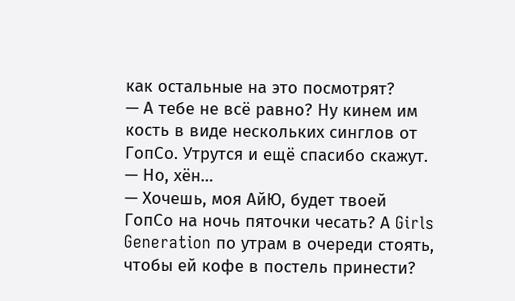как остальные на это посмотрят?
— А тебе не всё равно? Ну кинем им кость в виде нескольких синглов от ГопСо. Утрутся и ещё спасибо скажут.
— Но, хён…
— Хочешь, моя АйЮ, будет твоей ГопСо на ночь пяточки чесать? А Girls Generation по утрам в очереди стоять, чтобы ей кофе в постель принести?